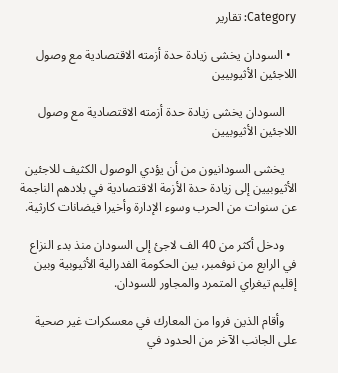Category: تقارير

  • السودان يخشى زيادة حدة أزمته الاقتصادية مع وصول اللاجئين الأثيوبيين

    السودان يخشى زيادة حدة أزمته الاقتصادية مع وصول اللاجئين الأثيوبيين

    يخشى السودانيون من أن يؤدي الوصول الكثيف للاجئين الأثيوبيين إلى زيادة حدة الأزمة الاقتصادية في بلادهم الناجمة عن سنوات من الحرب وسوء الإدارة وأخيرا فيضانات كارثية.

    ودخل أكثر من 40 الف لاجئ إلى السودان منذ بدء النزاع في الرابع من نوفمبر، بين الحكومة الفدرالية الأثيوبية وبين إقليم تيغراي المتمرد والمجاور للسودان.

    وأقام الذين فروا من المعارك في معسكرات غير صحية على الجانب الآخر من الحدود في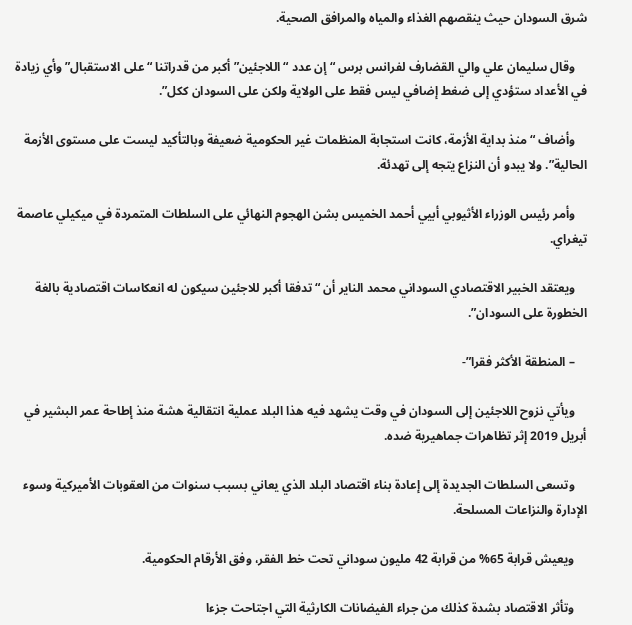شرق السودان حيث ينقصهم الغذاء والمياه والمرافق الصحية.

    وقال سليمان علي والي القضارف لفرانس برس “إن عدد “اللاجئين” أكبر من قدراتنا “على الاستقبال” وأي زيادة في الأعداد ستؤدي إلى ضغط إضافي ليس فقط على الولاية ولكن على السودان ككل”.

    وأضاف “منذ بداية الأزمة، كانت استجابة المنظمات غير الحكومية ضعيفة وبالتأكيد ليست على مستوى الأزمة الحالية”. ولا يبدو أن النزاع يتجه إلى تهدئة.

    وأمر رئيس الوزراء الأثيوبي أبيي أحمد الخميس بشن الهجوم النهائي على السلطات المتمردة في ميكيلي عاصمة تيغراي.

    ويعتقد الخبير الاقتصادي السوداني محمد الناير أن “تدفقا أكبر للاجئين سيكون له انعكاسات اقتصادية بالغة الخطورة على السودان”.

    – المنطقة الأكثر فقرا”-

    ويأتي نزوح اللاجئين إلى السودان في وقت يشهد فيه هذا البلد عملية انتقالية هشة منذ إطاحة عمر البشير في أبريل 2019 إثر تظاهرات جماهيرية ضده.

    وتسعى السلطات الجديدة إلى إعادة بناء اقتصاد البلد الذي يعاني بسبب سنوات من العقوبات الأميركية وسوء الإدارة والنزاعات المسلحة.

    ويعيش قرابة 65% من قرابة 42 مليون سوداني تحت خط الفقر، وفق الأرقام الحكومية.

    وتأثر الاقتصاد بشدة كذلك من جراء الفيضانات الكارثية التي اجتاحت جزءا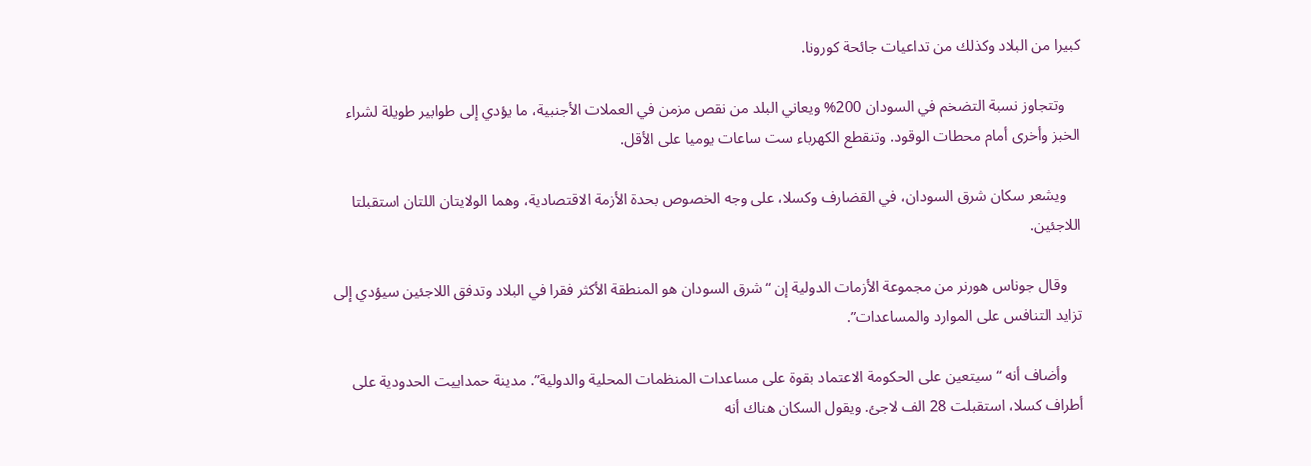كبيرا من البلاد وكذلك من تداعيات جائحة كورونا.

    وتتجاوز نسبة التضخم في السودان 200% ويعاني البلد من نقص مزمن في العملات الأجنبية، ما يؤدي إلى طوابير طويلة لشراء الخبز وأخرى أمام محطات الوقود. وتنقطع الكهرباء ست ساعات يوميا على الأقل.

    ويشعر سكان شرق السودان، في القضارف وكسلا، على وجه الخصوص بحدة الأزمة الاقتصادية، وهما الولايتان اللتان استقبلتا اللاجئين.

    وقال جوناس هورنر من مجموعة الأزمات الدولية إن “شرق السودان هو المنطقة الأكثر فقرا في البلاد وتدفق اللاجئين سيؤدي إلى تزايد التنافس على الموارد والمساعدات”.

    وأضاف أنه “سيتعين على الحكومة الاعتماد بقوة على مساعدات المنظمات المحلية والدولية”. مدينة حمداييت الحدودية على أطراف كسلا، استقبلت 28 الف لاجئ. ويقول السكان هناك أنه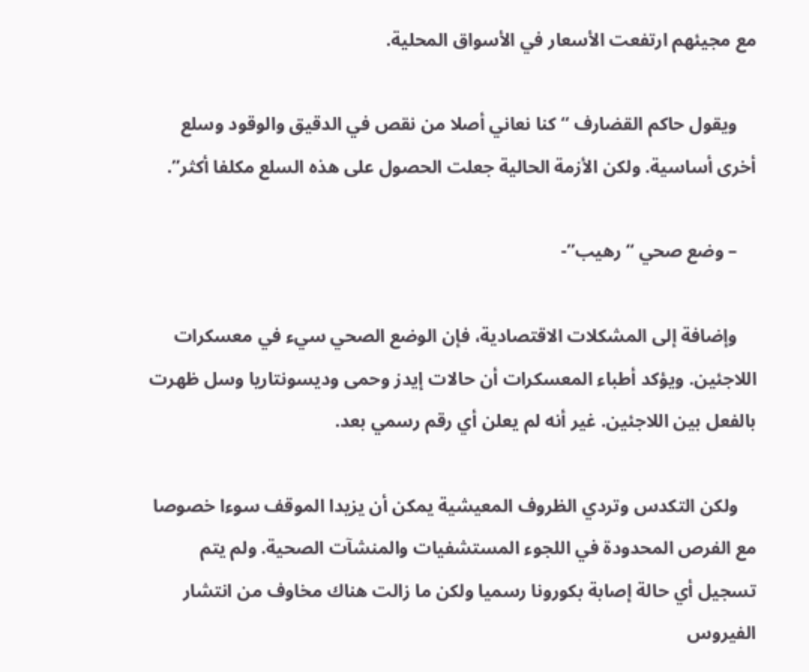مع مجيئهم ارتفعت الأسعار في الأسواق المحلية.

    ويقول حاكم القضارف “كنا نعاني أصلا من نقص في الدقيق والوقود وسلع أخرى أساسية. ولكن الأزمة الحالية جعلت الحصول على هذه السلع مكلفا أكثر”.

    – وضع صحي “رهيب”-

    وإضافة إلى المشكلات الاقتصادية، فإن الوضع الصحي سيء في معسكرات اللاجئين. ويؤكد أطباء المعسكرات أن حالات إيدز وحمى وديسونتاريا وسل ظهرت بالفعل بين اللاجئين. غير أنه لم يعلن أي رقم رسمي بعد.

    ولكن التكدس وتردي الظروف المعيشية يمكن أن يزيدا الموقف سوءا خصوصا مع الفرص المحدودة في اللجوء المستشفيات والمنشآت الصحية. ولم يتم تسجيل أي حالة إصابة بكورونا رسميا ولكن ما زالت هناك مخاوف من انتشار الفيروس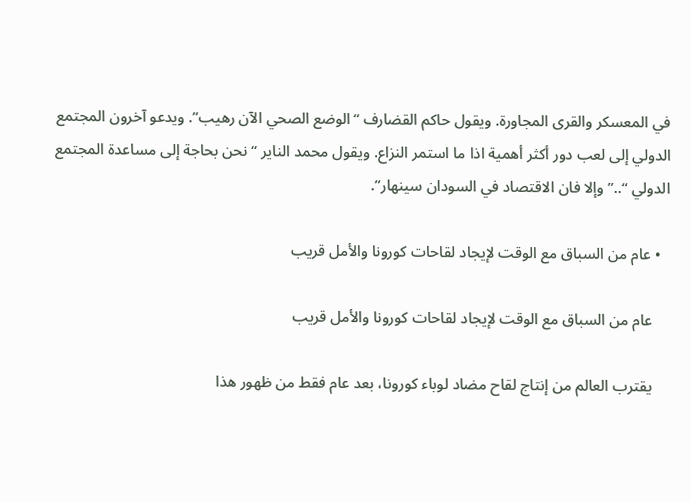في المعسكر والقرى المجاورة. ويقول حاكم القضارف “الوضع الصحي الآن رهيب”. ويدعو آخرون المجتمع الدولي إلى لعب دور أكثر أهمية اذا ما استمر النزاع. ويقول محمد الناير “نحن بحاجة إلى مساعدة المجتمع الدولي “..” وإلا فان الاقتصاد في السودان سينهار”.

  • عام من السباق مع الوقت لإيجاد لقاحات كورونا والأمل قريب

    عام من السباق مع الوقت لإيجاد لقاحات كورونا والأمل قريب

    يقترب العالم من إنتاج لقاح مضاد لوباء كورونا، بعد عام فقط من ظهور هذا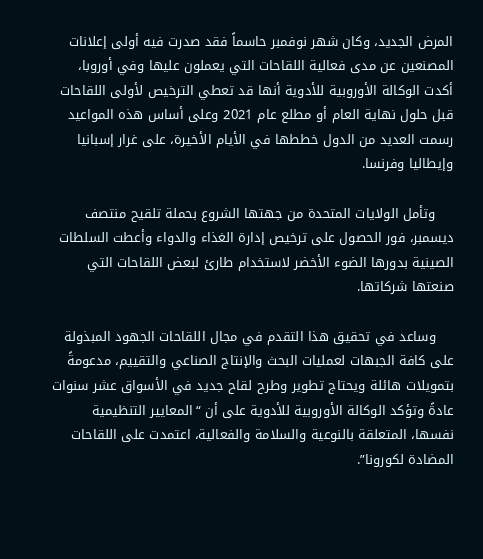المرض الجديد، وكان شهر نوفمبر حاسماً فقد صدرت فيه أولى إعلانات المصنعين عن مدى فعالية اللقاحات التي يعملون عليها وفي أوروبا، أكدت الوكالة الأوروبية للأدوية أنها قد تعطي الترخيص لأولى اللقاحات قبل حلول نهاية العام أو مطلع عام 2021 وعلى أساس هذه المواعيد رسمت العديد من الدول خططها في الأيام الأخيرة، على غرار إسبانيا وإيطاليا وفرنسا.

    وتأمل الولايات المتحدة من جهتها الشروع بحملة تلقيح منتصف ديسمبر، فور الحصول على ترخيص إدارة الغذاء والدواء وأعطت السلطات الصينية بدورها الضوء الأخضر لاستخدام طارئ لبعض اللقاحات التي صنعتها شركاتها.

    وساعد في تحقيق هذا التقدم في مجال اللقاحات الجهود المبذولة على كافة الجبهات لعمليات البحث والإنتاج الصناعي والتقييم، مدعومةً بتمويلات هائلة ويحتاج تطوير وطرح لقاح جديد في الأسواق عشر سنوات عادةً وتؤكد الوكالة الأوروبية للأدوية على أن “المعايير التنظيمية نفسها، المتعلقة بالنوعية والسلامة والفعالية، اعتمدت على اللقاحات المضادة لكورونا”.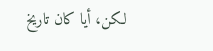لكن، أيا كان تاريخ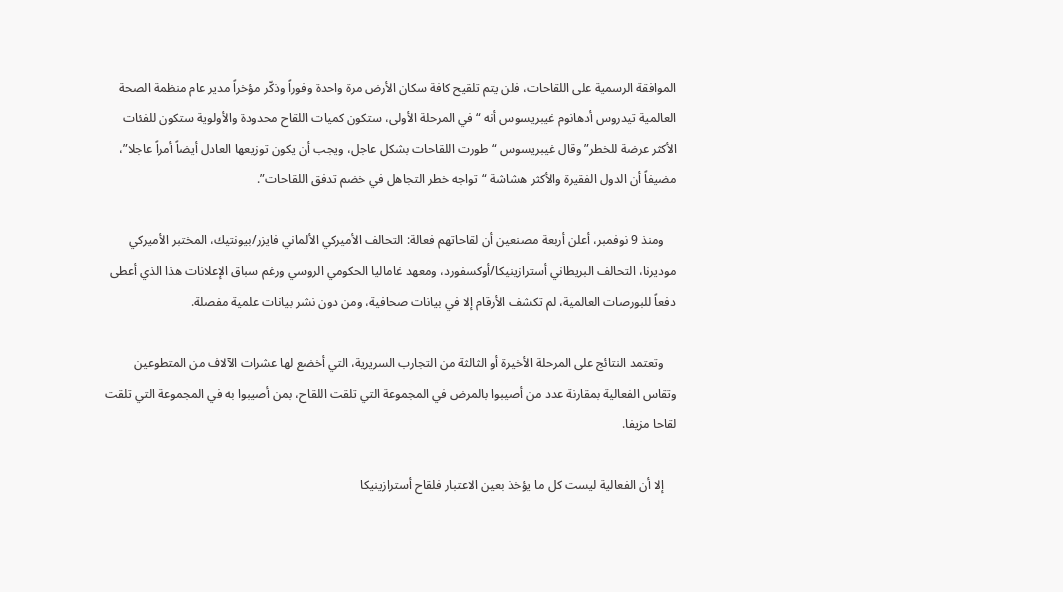الموافقة الرسمية على اللقاحات، فلن يتم تلقيح كافة سكان الأرض مرة واحدة وفوراً وذكّر مؤخراً مدير عام منظمة الصحة العالمية تيدروس أدهانوم غيبريسوس أنه “في المرحلة الأولى، ستكون كميات اللقاح محدودة والأولوية ستكون للفئات الأكثر عرضة للخطر” وقال غيبريسوس “طورت اللقاحات بشكل عاجل، ويجب أن يكون توزيعها العادل أيضاً أمراً عاجلا”، مضيفاً أن الدول الفقيرة والأكثر هشاشة “تواجه خطر التجاهل في خضم تدفق اللقاحات”.

    ومنذ 9 نوفمبر، أعلن أربعة مصنعين أن لقاحاتهم فعالة: التحالف الأميركي الألماني فايزر/بيونتيك، المختبر الأميركي موديرنا، التحالف البريطاني أسترازينيكا/أوكسفورد، ومعهد غاماليا الحكومي الروسي ورغم سباق الإعلانات هذا الذي أعطى دفعاً للبورصات العالمية، لم تكشف الأرقام إلا في بيانات صحافية، ومن دون نشر بيانات علمية مفصلة.

    وتعتمد النتائج على المرحلة الأخيرة أو الثالثة من التجارب السريرية، التي أخضع لها عشرات الآلاف من المتطوعين وتقاس الفعالية بمقارنة عدد من أصيبوا بالمرض في المجموعة التي تلقت اللقاح، بمن أصيبوا به في المجموعة التي تلقت لقاحا مزيفا.

    إلا أن الفعالية ليست كل ما يؤخذ بعين الاعتبار فلقاح أسترازينيكا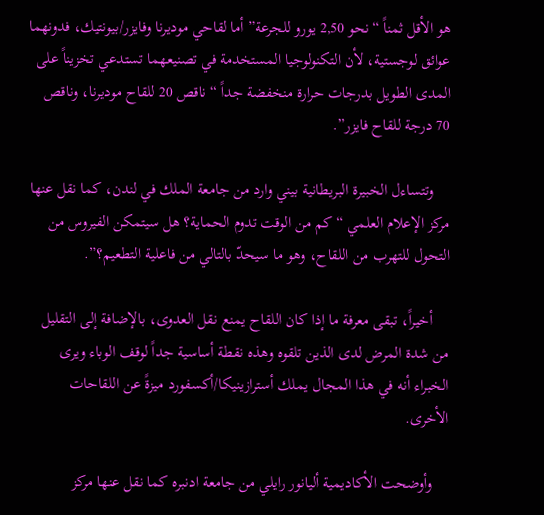هو الأقل ثمناً “نحو 2,50 يورو للجرعة” أما لقاحي موديرنا وفايزر/بيونتيك، فدونهما عوائق لوجستية، لأن التكنولوجيا المستخدمة في تصنيعهما تستدعي تخزيناً على المدى الطويل بدرجات حرارة منخفضة جداً “ناقص 20 للقاح موديرنا، وناقص 70 درجة للقاح فايزر”.

    وتتساءل الخبيرة البريطانية بيني وارد من جامعة الملك في لندن، كما نقل عنها مركز الإعلام العلمي “كم من الوقت تدوم الحماية؟ هل سيتمكن الفيروس من التحول للتهرب من اللقاح، وهو ما سيحدّ بالتالي من فاعلية التطعيم؟”.

    أخيراً، تبقى معرفة ما إذا كان اللقاح يمنع نقل العدوى، بالإضافة إلى التقليل من شدة المرض لدى الذين تلقوه وهذه نقطة أساسية جداً لوقف الوباء ويرى الخبراء أنه في هذا المجال يملك أسترازينيكا/أكسفورد ميزةً عن اللقاحات الأخرى.

    وأوضحت الأكاديمية أليانور رايلي من جامعة ادنبره كما نقل عنها مركز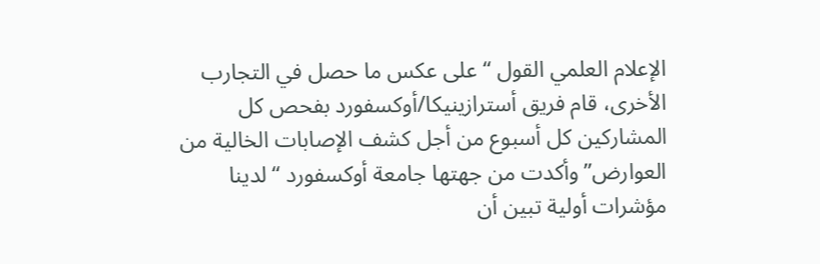الإعلام العلمي القول “على عكس ما حصل في التجارب الأخرى، قام فريق أسترازينيكا/أوكسفورد بفحص كل المشاركين كل أسبوع من أجل كشف الإصابات الخالية من العوارض” وأكدت من جهتها جامعة أوكسفورد “لدينا مؤشرات أولية تبين أن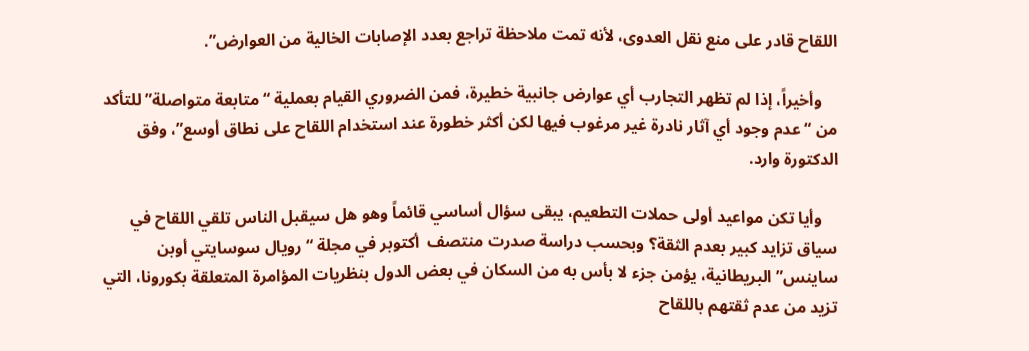اللقاح قادر على منع نقل العدوى، لأنه تمت ملاحظة تراجع بعدد الإصابات الخالية من العوارض”.

    وأخيراً، إذا لم تظهر التجارب أي عوارض جانبية خطيرة، فمن الضروري القيام بعملية “متابعة متواصلة” للتأكد من “عدم وجود أي آثار نادرة غير مرغوب فيها لكن أكثر خطورة عند استخدام اللقاح على نطاق أوسع”، وفق الدكتورة وارد.

    وأيا تكن مواعيد أولى حملات التطعيم، يبقى سؤال أساسي قائماً وهو هل سيقبل الناس تلقي اللقاح في سياق تزايد كبير بعدم الثقة؟ وبحسب دراسة صدرت منتصف  أكتوبر في مجلة “رويال سوسايتي أوبن ساينس” البريطانية، يؤمن جزء لا بأس به من السكان في بعض الدول بنظريات المؤامرة المتعلقة بكورونا، التي تزيد من عدم ثقتهم باللقاح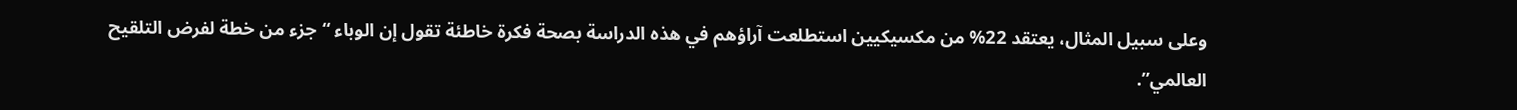وعلى سبيل المثال، يعتقد 22% من مكسيكيين استطلعت آراؤهم في هذه الدراسة بصحة فكرة خاطئة تقول إن الوباء “جزء من خطة لفرض التلقيح العالمي”.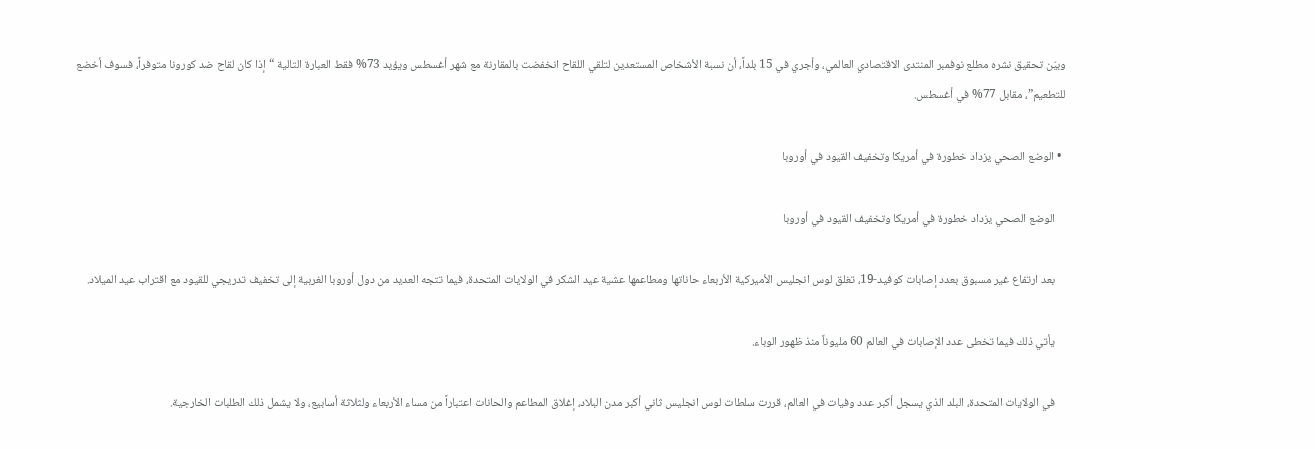وبيّن تحقيق نشره مطلع نوفمبر المنتدى الاقتصادي العالمي، وأجري في 15 بلداً، أن نسبة الأشخاص المستعدين لتلقي اللقاح انخفضت بالمقارنة مع شهر أغسطس ويؤيد 73% فقط العبارة التالية “إذا كان لقاح ضد كورونا متوفراً، فسوف أخضع للتطعيم”، مقابل 77% في أغسطس.

  • الوضع الصحي يزداد خطورة في أمريكا وتخفيف القيود في أوروبا

    الوضع الصحي يزداد خطورة في أمريكا وتخفيف القيود في أوروبا

    بعد ارتفاع غير مسبوق بعدد إصابات كوفيد-19، تغلق لوس انجليس الأميركية الأربعاء حاناتها ومطاعمها عشية عيد الشكر في الولايات المتحدة، فيما تتجه العديد من دول أوروبا الغربية إلى تخفيف تدريجي للقيود مع اقتراب عيد الميلاد.

    يأتي ذلك فيما تخطى عدد الإصابات في العالم 60 مليوناً منذ ظهور الوباء.

    في الولايات المتحدة، البلد الذي يسجل أكبر عدد وفيات في العالم، قررت سلطات لوس انجليس ثاني أكبر مدن البلاد، إغلاق المطاعم والحانات اعتباراً من مساء الأربعاء ولثلاثة أسابيع، ولا يشمل ذلك الطلبات الخارجية.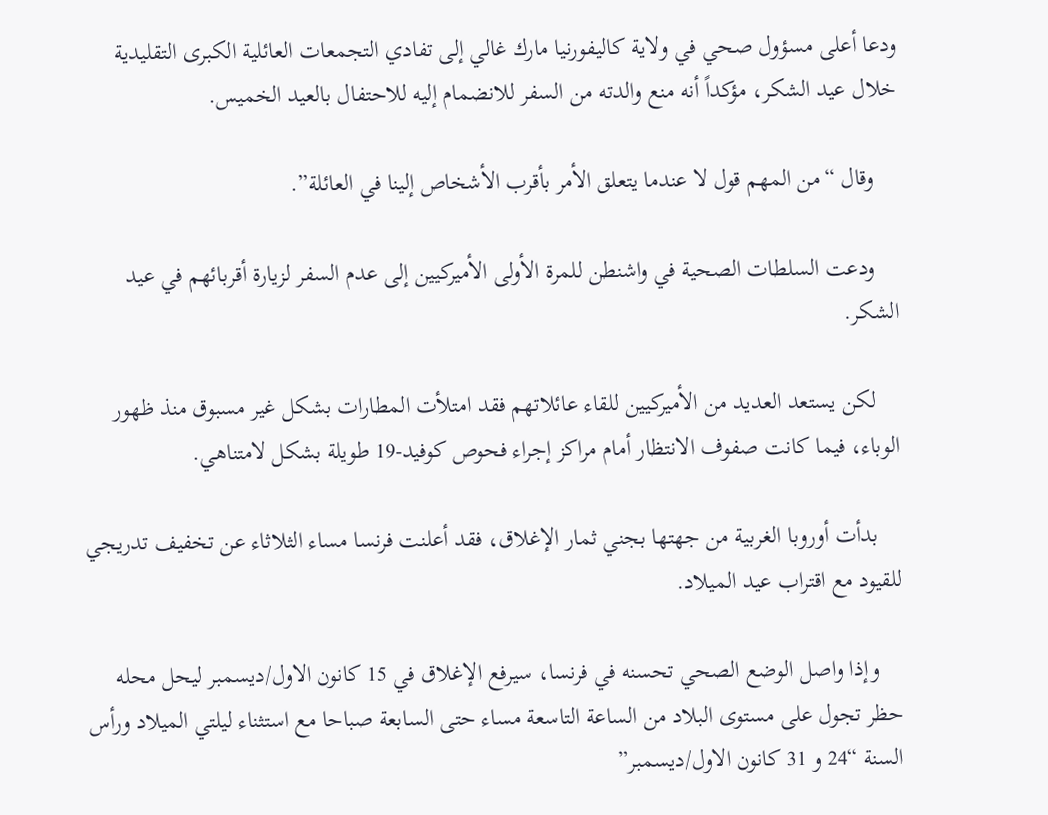ودعا أعلى مسؤول صحي في ولاية كاليفورنيا مارك غالي إلى تفادي التجمعات العائلية الكبرى التقليدية خلال عيد الشكر، مؤكداً أنه منع والدته من السفر للانضمام إليه للاحتفال بالعيد الخميس.

    وقال “من المهم قول لا عندما يتعلق الأمر بأقرب الأشخاص إلينا في العائلة”.

    ودعت السلطات الصحية في واشنطن للمرة الأولى الأميركيين إلى عدم السفر لزيارة أقربائهم في عيد الشكر.

    لكن يستعد العديد من الأميركيين للقاء عائلاتهم فقد امتلأت المطارات بشكل غير مسبوق منذ ظهور الوباء، فيما كانت صفوف الانتظار أمام مراكز إجراء فحوص كوفيد-19 طويلة بشكل لامتناهي.

    بدأت أوروبا الغربية من جهتها بجني ثمار الإغلاق، فقد أعلنت فرنسا مساء الثلاثاء عن تخفيف تدريجي للقيود مع اقتراب عيد الميلاد.

    وإذا واصل الوضع الصحي تحسنه في فرنسا، سيرفع الإغلاق في 15 كانون الاول/ديسمبر ليحل محله حظر تجول على مستوى البلاد من الساعة التاسعة مساء حتى السابعة صباحا مع استثناء ليلتي الميلاد ورأس السنة “24 و 31 كانون الاول/ديسمبر”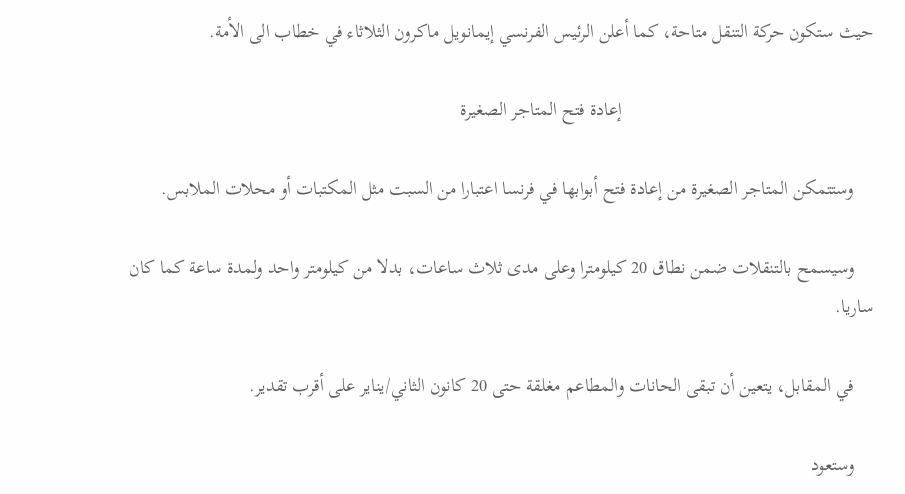حيث ستكون حركة التنقل متاحة، كما أعلن الرئيس الفرنسي إيمانويل ماكرون الثلاثاء في خطاب الى الأمة.

                                                    إعادة فتح المتاجر الصغيرة

    وستتمكن المتاجر الصغيرة من إعادة فتح أبوابها في فرنسا اعتبارا من السبت مثل المكتبات أو محلات الملابس.

    وسيسمح بالتنقلات ضمن نطاق 20 كيلومترا وعلى مدى ثلاث ساعات، بدلا من كيلومتر واحد ولمدة ساعة كما كان ساريا.

    في المقابل، يتعين أن تبقى الحانات والمطاعم مغلقة حتى 20 كانون الثاني/يناير على أقرب تقدير.

    وستعود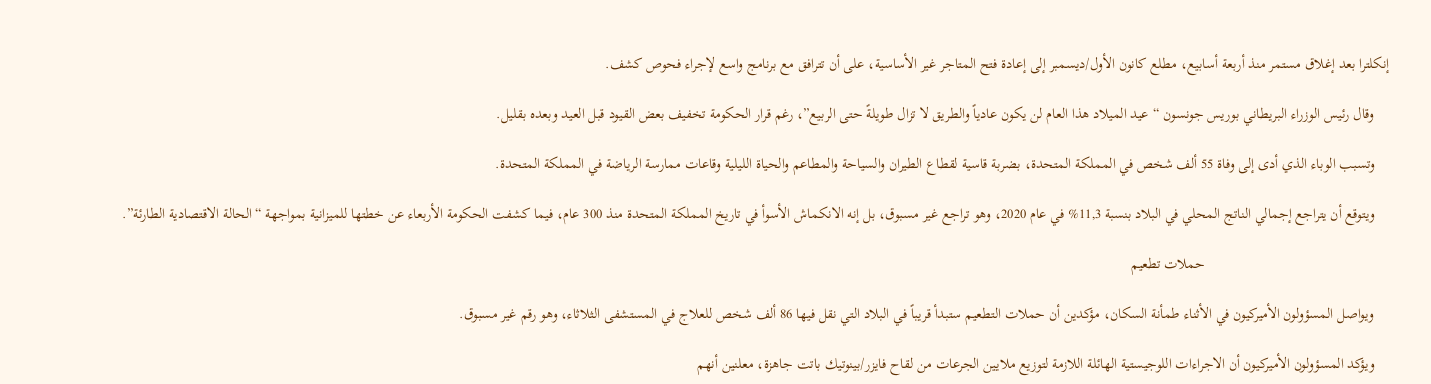إنكلترا بعد إغلاق مستمر منذ أربعة أسابيع، مطلع كانون الأول/ديسمبر إلى إعادة فتح المتاجر غير الأساسية، على أن تترافق مع برنامج واسع لإجراء فحوص كشف.

    وقال رئيس الوزراء البريطاني بوريس جونسون “عيد الميلاد هذا العام لن يكون عادياً والطريق لا تزال طويلةً حتى الربيع”، رغم قرار الحكومة تخفيف بعض القيود قبل العيد وبعده بقليل.

    وتسبب الوباء الذي أدى إلى وفاة 55 ألف شخص في المملكة المتحدة، بضربة قاسية لقطاع الطيران والسياحة والمطاعم والحياة الليلية وقاعات ممارسة الرياضة في المملكة المتحدة.

    ويتوقع أن يتراجع إجمالي الناتج المحلي في البلاد بنسبة 11,3% في عام 2020، وهو تراجع غير مسبوق، بل إنه الانكماش الأسوأ في تاريخ المملكة المتحدة منذ 300 عام، فيما كشفت الحكومة الأربعاء عن خطتها للميزانية بمواجهة “الحالة الاقتصادية الطارئة”.

                                                 حملات تطعيم

    ويواصل المسؤولون الأميركيون في الأثناء طمأنة السكان، مؤكدين أن حملات التطعيم ستبدأ قريباً في البلاد التي نقل فيها 86 ألف شخص للعلاج في المستشفى الثلاثاء، وهو رقم غير مسبوق.

    ويؤكد المسؤولون الأميركيون أن الاجراءات اللوجيستية الهائلة اللازمة لتوزيع ملايين الجرعات من لقاح فايزر/بينوتيك باتت جاهزة، معلنين أنهم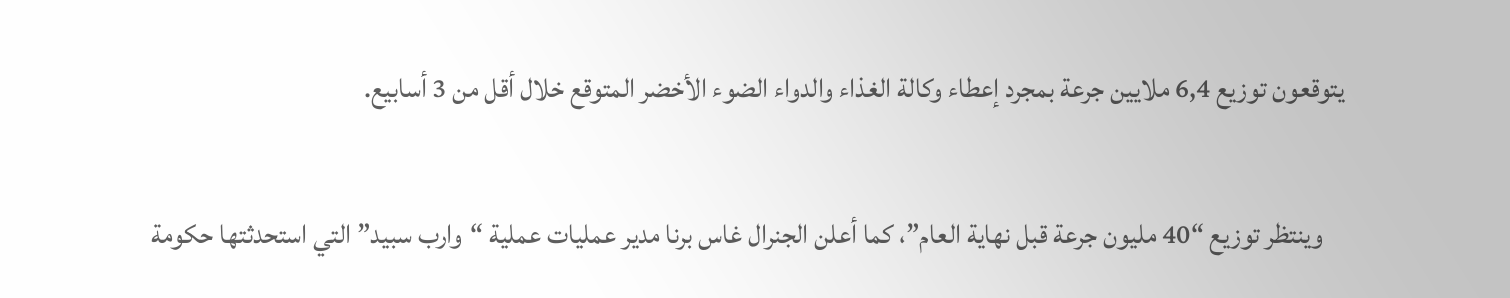يتوقعون توزيع 6,4 ملايين جرعة بمجرد إعطاء وكالة الغذاء والدواء الضوء الأخضر المتوقع خلال أقل من 3 أسابيع.

    وينتظر توزيع “40 مليون جرعة قبل نهاية العام”، كما أعلن الجنرال غاس برنا مدير عمليات عملية “وارب سبيد” التي استحدثتها حكومة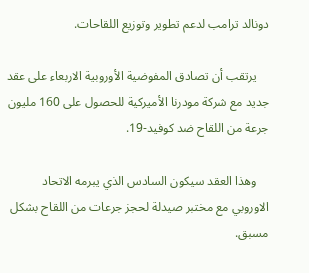دونالد ترامب لدعم تطوير وتوزيع اللقاحات.

    يرتقب أن تصادق المفوضية الأوروبية الاربعاء على عقد جديد مع شركة مودرنا الأميركية للحصول على 160 مليون جرعة من اللقاح ضد كوفيد-19.

    وهذا العقد سيكون السادس الذي يبرمه الاتحاد الاوروبي مع مختبر صيدلة لحجز جرعات من اللقاح بشكل مسبق.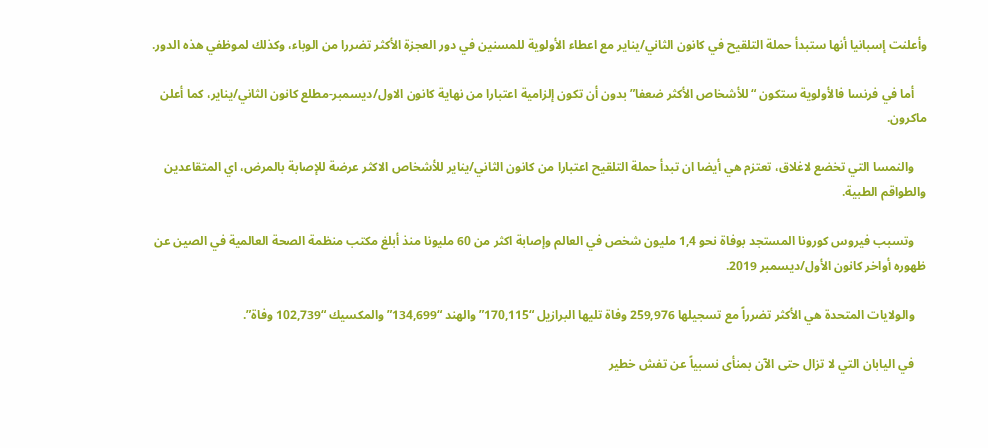وأعلنت إسبانيا أنها ستبدأ حملة التلقيح في كانون الثاني/يناير مع اعطاء الأولوية للمسنين في دور العجزة الأكثر تضررا من الوباء، وكذلك لموظفي هذه الدور.

    أما في فرنسا فالأولوية ستكون “للأشخاص الأكثر ضعفا” بدون أن تكون إلزامية اعتبارا من نهاية كانون الاول/ديسمبر-مطلع كانون الثاني/يناير، كما أعلن ماكرون.

    والنمسا التي تخضع لاغلاق، تعتزم هي أيضا ان تبدأ حملة التلقيح اعتبارا من كانون الثاني/يناير للأشخاص الاكثر عرضة للإصابة بالمرض، اي المتقاعدين والطواقم الطبية.

    وتسبب فيروس كورونا المستجد بوفاة نحو 1,4 مليون شخص في العالم وإصابة اكثر من 60 مليونا منذ أبلغ مكتب منظمة الصحة العالمية في الصين عن ظهوره أواخر كانون الأول/ديسمبر 2019.

    والولايات المتحدة هي الأكثر تضرراً مع تسجيلها 259,976 وفاة تليها البرازيل “170,115” والهند “134,699” والمكسيك “102,739 وفاة”.

    في اليابان التي لا تزال حتى الآن بمنأى نسبياً عن تفش خطير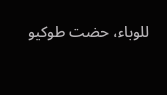للوباء، حضت طوكيو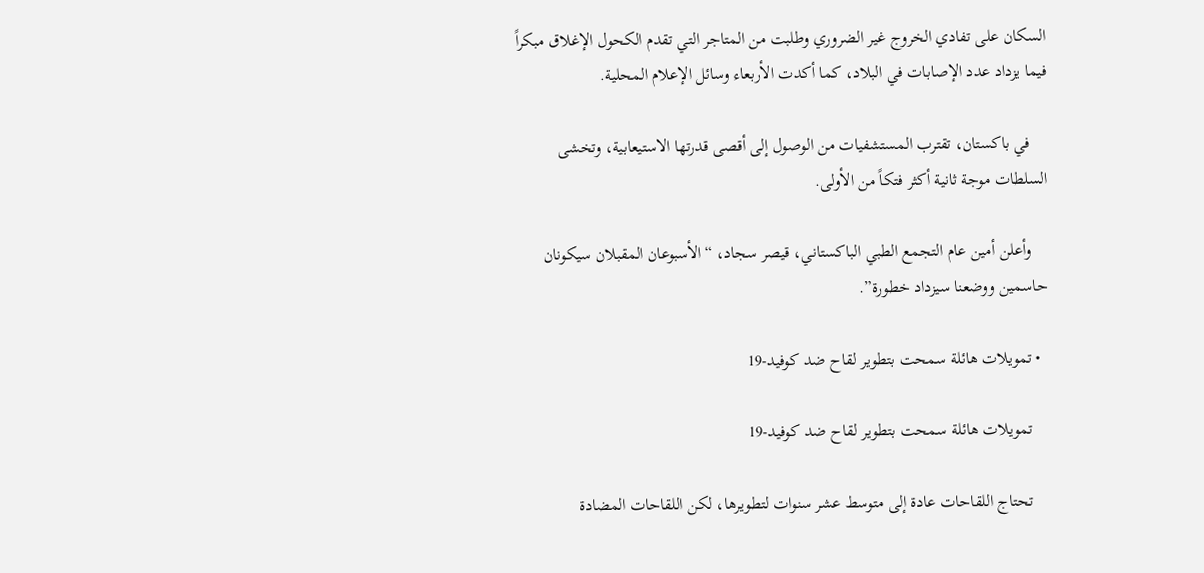السكان على تفادي الخروج غير الضروري وطلبت من المتاجر التي تقدم الكحول الإغلاق مبكراً فيما يزداد عدد الإصابات في البلاد، كما أكدت الأربعاء وسائل الإعلام المحلية.

    في باكستان، تقترب المستشفيات من الوصول إلى أقصى قدرتها الاستيعابية، وتخشى السلطات موجة ثانية أكثر فتكاً من الأولى.

    وأعلن أمين عام التجمع الطبي الباكستاني، قيصر سجاد، “الأسبوعان المقبلان سيكونان حاسمين ووضعنا سيزداد خطورة”.

  • تمويلات هائلة سمحت بتطوير لقاح ضد كوفيد-19

    تمويلات هائلة سمحت بتطوير لقاح ضد كوفيد-19

    تحتاج اللقاحات عادة إلى متوسط عشر سنوات لتطويرها، لكن اللقاحات المضادة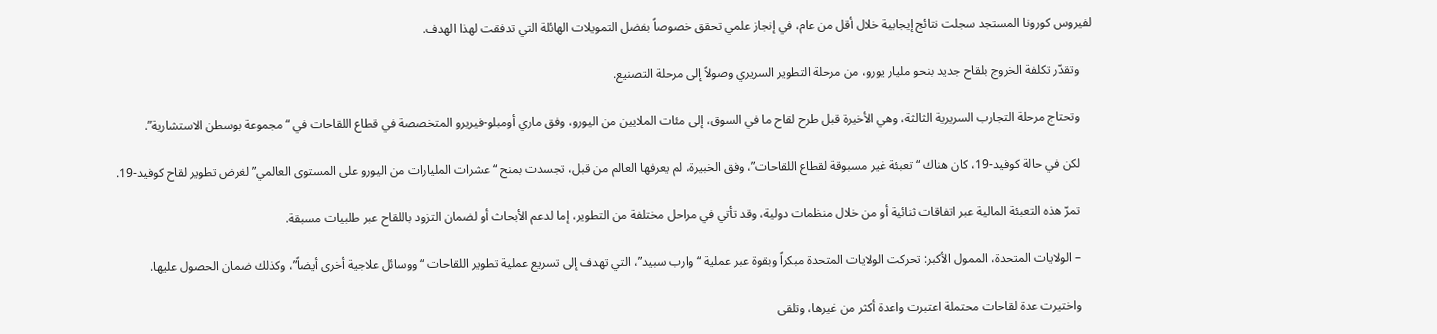لفيروس كورونا المستجد سجلت نتائج إيجابية خلال أقل من عام، في إنجاز علمي تحقق خصوصاً بفضل التمويلات الهائلة التي تدفقت لهذا الهدف.

    وتقدّر تكلفة الخروج بلقاح جديد بنحو مليار يورو، من مرحلة التطوير السريري وصولاً إلى مرحلة التصنيع.

    وتحتاج مرحلة التجارب السريرية الثالثة، وهي الأخيرة قبل طرح لقاح ما في السوق، إلى مئات الملايين من اليورو، وفق ماري أومبلو-فيريرو المتخصصة في قطاع اللقاحات في “مجموعة بوسطن الاستشارية”.

    لكن في حالة كوفيد-19، كان هناك “تعبئة غير مسبوقة لقطاع اللقاحات”، وفق الخبيرة، لم يعرفها العالم من قبل، تجسدت بمنح “عشرات المليارات من اليورو على المستوى العالمي” لغرض تطوير لقاح كوفيد-19.

    تمرّ هذه التعبئة المالية عبر اتفاقات ثنائية أو من خلال منظمات دولية، وقد تأتي في مراحل مختلفة من التطوير، إما لدعم الأبحاث أو لضمان التزود باللقاح عبر طلبيات مسبقة.

    – الولايات المتحدة، الممول الأكبر: تحركت الولايات المتحدة مبكراً وبقوة عبر عملية “وارب سبيد”، التي تهدف إلى تسريع عملية تطوير اللقاحات “ووسائل علاجية أخرى أيضاً”، وكذلك ضمان الحصول عليها.

    واختيرت عدة لقاحات محتملة اعتبرت واعدة أكثر من غيرها، وتلقى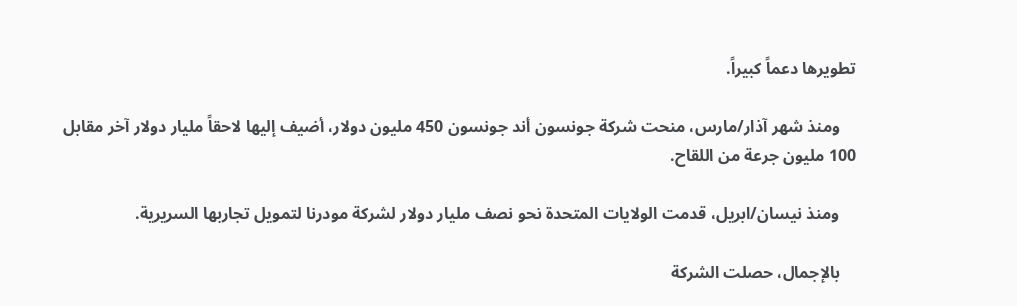تطويرها دعماً كبيراً.

    ومنذ شهر آذار/مارس، منحت شركة جونسون أند جونسون 450 مليون دولار، أضيف إليها لاحقاً مليار دولار آخر مقابل 100 مليون جرعة من اللقاح.

    ومنذ نيسان/ابريل، قدمت الولايات المتحدة نحو نصف مليار دولار لشركة مودرنا لتمويل تجاربها السريرية.

    بالإجمال، حصلت الشركة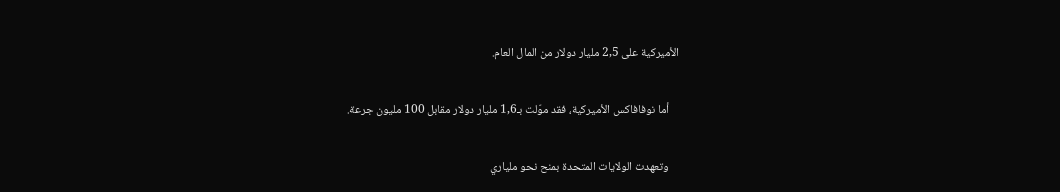الأميركية على 2,5 مليار دولار من المال العام.

    أما نوفافاكس الأميركية، فقد موّلت بـ1,6 مليار دولار مقابل 100 مليون جرعة.

    وتعهدت الولايات المتحدة بمنح نحو ملياري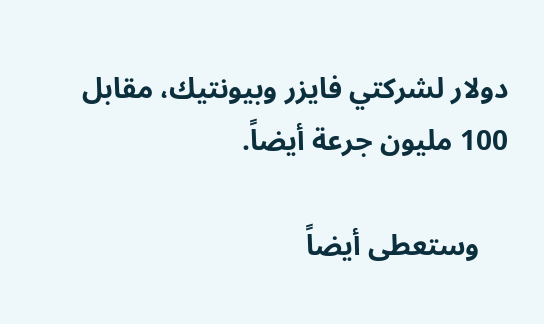دولار لشركتي فايزر وبيونتيك، مقابل 100 مليون جرعة أيضاً.

    وستعطى أيضاً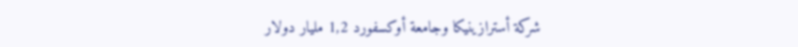شركة أسترازينيكا وجامعة أوكسفورد 1,2 مليار دولار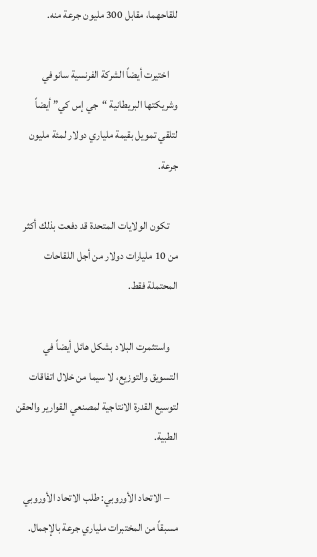للقاحهما، مقابل 300 مليون جرعة منه.

    اختيرت أيضاً الشركة الفرنسية سانوفي وشريكتها البريطانية “جي إس كي” أيضاً لتلقي تمويل بقيمة ملياري دولار لمئة مليون جرعة.

    تكون الولايات المتحدة قد دفعت بذلك أكثر من 10 مليارات دولار من أجل اللقاحات المحتملة فقط.

    واستثمرت البلاد بشكل هائل أيضاً في التسويق والتوزيع، لا سيما من خلال اتفاقات لتوسيع القدرة الانتاجية لمصنعي القوارير والحقن الطبية.

    – الاتحاد الأوروبي: طلب الاتحاد الأوروبي مسبقاً من المختبرات ملياري جرعة بالإجمال.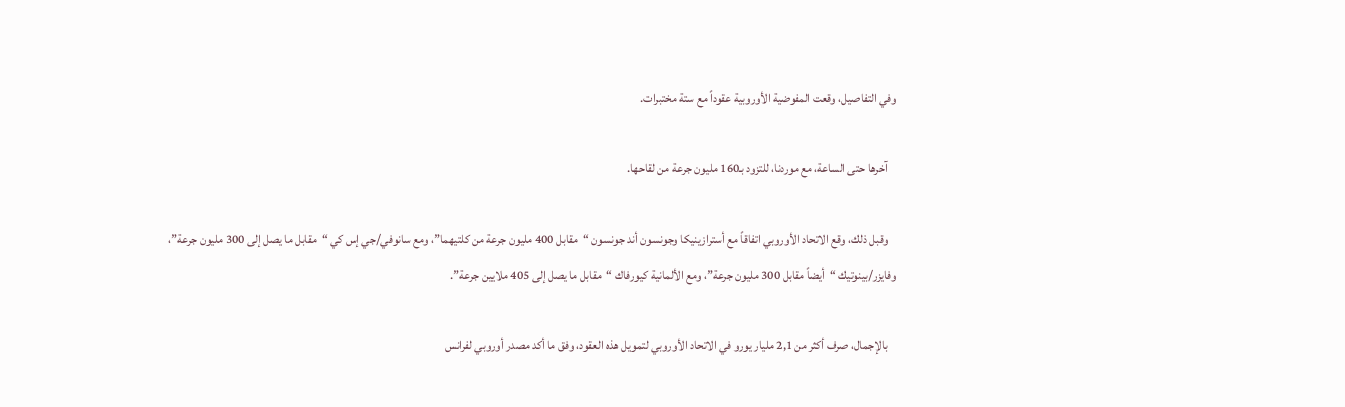وفي التفاصيل، وقعت المفوضية الأوروبية عقوداً مع ستة مختبرات.

    آخرها حتى الساعة، مع موردنا، للتزود بـ160 مليون جرعة من لقاحها.

    وقبل ذلك، وقع الاتحاد الأوروبي اتفاقاً مع أسترازينيكا وجونسون أند جونسون “مقابل 400 مليون جرعة من كلتيهما”، ومع سانوفي/جي إس كي “مقابل ما يصل إلى 300 مليون جرعة”، وفايزر/بينوتيك “أيضاً مقابل 300 مليون جرعة”، ومع الألمانية كيورفاك “مقابل ما يصل إلى 405 ملايين جرعة”.

    بالإجمال، صرف أكثر من 2,1 مليار يورو في الاتحاد الأوروبي لتمويل هذه العقود، وفق ما أكد مصدر أوروبي لفرانس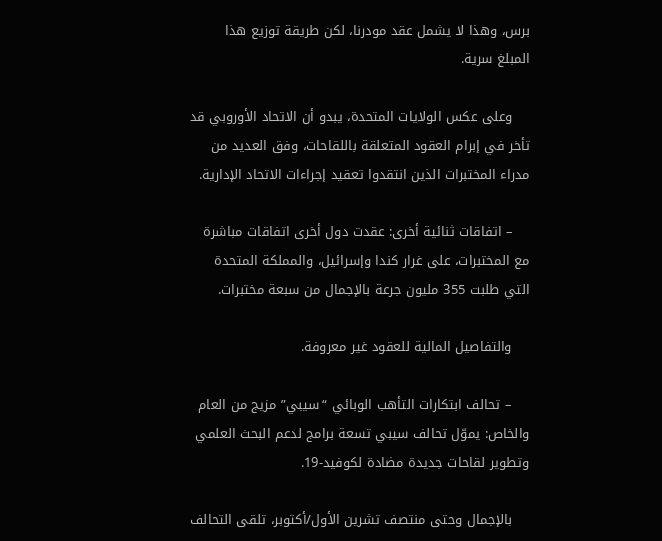برس، وهذا لا يشمل عقد مودرنا، لكن طريقة توزيع هذا المبلغ سرية.

    وعلى عكس الولايات المتحدة، يبدو أن الاتحاد الأوروبي قد تأخر في إبرام العقود المتعلقة باللقاحات، وفق العديد من مدراء المختبرات الذين انتقدوا تعقيد إجراءات الاتحاد الإدارية.

    – اتفاقات ثنائية أخرى: عقدت دول أخرى اتفاقات مباشرة مع المختبرات، على غرار كندا وإسرائيل، والمملكة المتحدة التي طلبت 355 مليون جرعة بالإجمال من سبعة مختبرات.

    والتفاصيل المالية للعقود غير معروفة.

    – تحالف ابتكارات التأهب الوبائي “سيبي” مزيج من العام والخاص: يموّل تحالف سيبي تسعة برامج لدعم البحث العلمي وتطوير لقاحات جديدة مضادة لكوفيد-19.

    بالإجمال وحتى منتصف تشرين الأول/أكتوبر، تلقى التحالف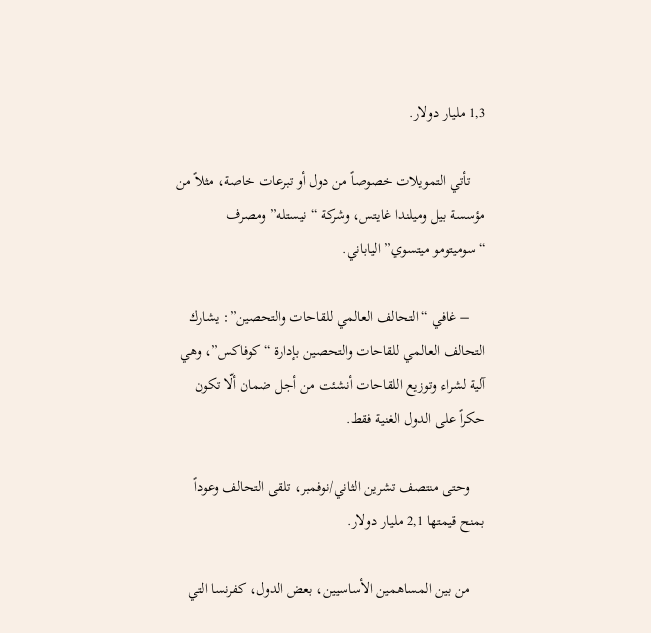1,3 مليار دولار.

    تأتي التمويلات خصوصاً من دول أو تبرعات خاصة، مثلاً من مؤسسة بيل وميلندا غايتس، وشركة “نيستله” ومصرف “سوميتومو ميتسوي” الياباني.

    – غافي “التحالف العالمي للقاحات والتحصين”: يشارك التحالف العالمي للقاحات والتحصين بإدارة “كوفاكس”، وهي آلية لشراء وتوزيع اللقاحات أنشئت من أجل ضمان ألّا تكون حكراً على الدول الغنية فقط.

    وحتى منتصف تشرين الثاني/نوفمبر، تلقى التحالف وعوداً بمنح قيمتها 2,1 مليار دولار.

    من بين المساهمين الأساسيين، بعض الدول، كفرنسا التي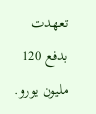تعهدت بدفع 120 مليون يورو.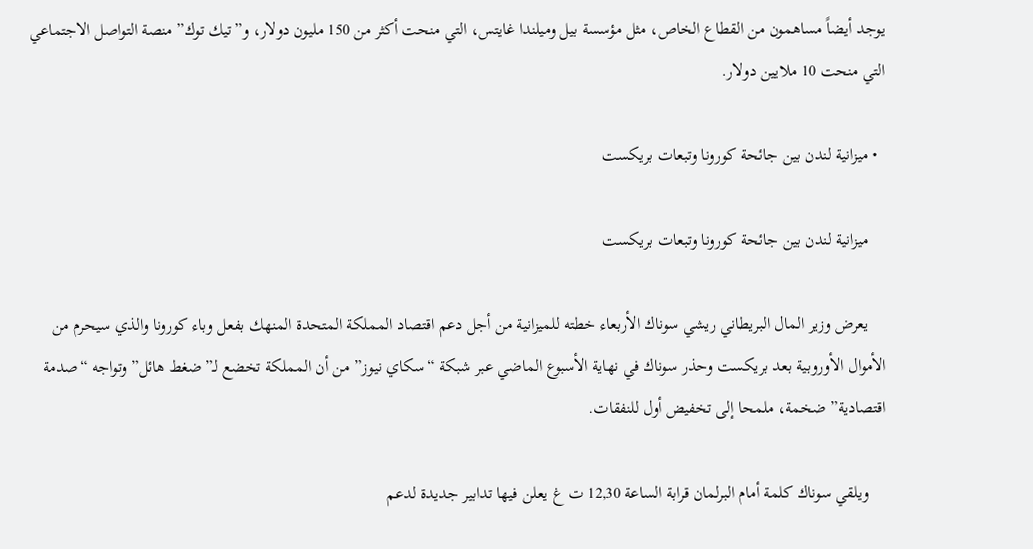يوجد أيضاً مساهمون من القطاع الخاص، مثل مؤسسة بيل وميلندا غايتس، التي منحت أكثر من 150 مليون دولار، و”تيك توك” منصة التواصل الاجتماعي التي منحت 10 ملايين دولار.

  • ميزانية لندن بين جائحة كورونا وتبعات بريكست

    ميزانية لندن بين جائحة كورونا وتبعات بريكست

    يعرض وزير المال البريطاني ريشي سوناك الأربعاء خطته للميزانية من أجل دعم اقتصاد المملكة المتحدة المنهك بفعل وباء كورونا والذي سيحرم من الأموال الأوروبية بعد بريكست وحذر سوناك في نهاية الأسبوع الماضي عبر شبكة “سكاي نيوز” من أن المملكة تخضع لـ”ضغط هائل” وتواجه “صدمة اقتصادية” ضخمة، ملمحا إلى تخفيض أول للنفقات.

    ويلقي سوناك كلمة أمام البرلمان قرابة الساعة 12,30 ت غ يعلن فيها تدابير جديدة لدعم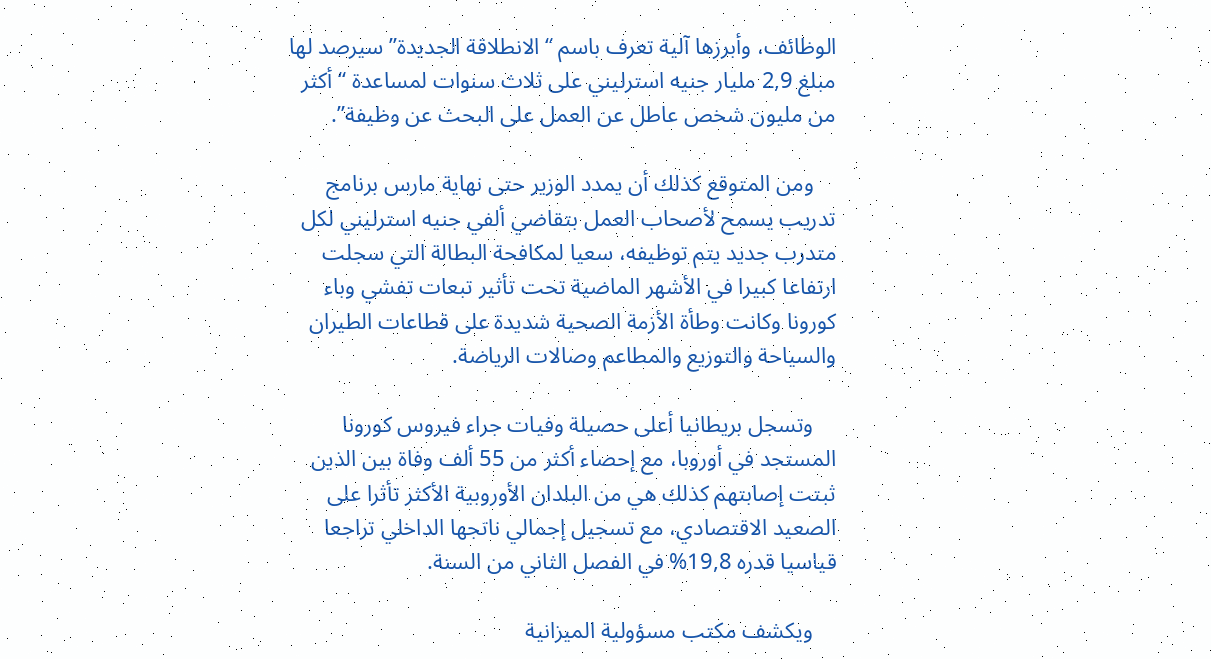الوظائف، وأبرزها آلية تعرف باسم “الانطلاقة الجديدة” سيرصد لها مبلغ 2,9 مليار جنيه استرليني على ثلاث سنوات لمساعدة “أكثر من مليون شخص عاطل عن العمل على البحث عن وظيفة”.

    ومن المتوقع كذلك أن يمدد الوزير حتى نهاية مارس برنامج تدريب يسمح لأصحاب العمل بتقاضي ألفي جنيه استرليني لكل متدرب جديد يتم توظيفه، سعيا لمكافحة البطالة التي سجلت ارتفاعا كبيرا في الأشهر الماضية تحت تأثير تبعات تفشي وباء كورونا وكانت وطأة الأزمة الصحية شديدة على قطاعات الطيران والسياحة والتوزيع والمطاعم وصالات الرياضة.

    وتسجل بريطانيا أعلى حصيلة وفيات جراء فيروس كورونا المستجد في أوروبا، مع إحصاء أكثر من 55 ألف وفاة بين الذين ثبتت إصابتهم كذلك هي من البلدان الأوروبية الأكثر تأثرا على الصعيد الاقتصادي، مع تسجيل إجمالي ناتجها الداخلي تراجعا قياسيا قدره 19,8% في الفصل الثاني من السنة.

    ويكشف مكتب مسؤولية الميزانية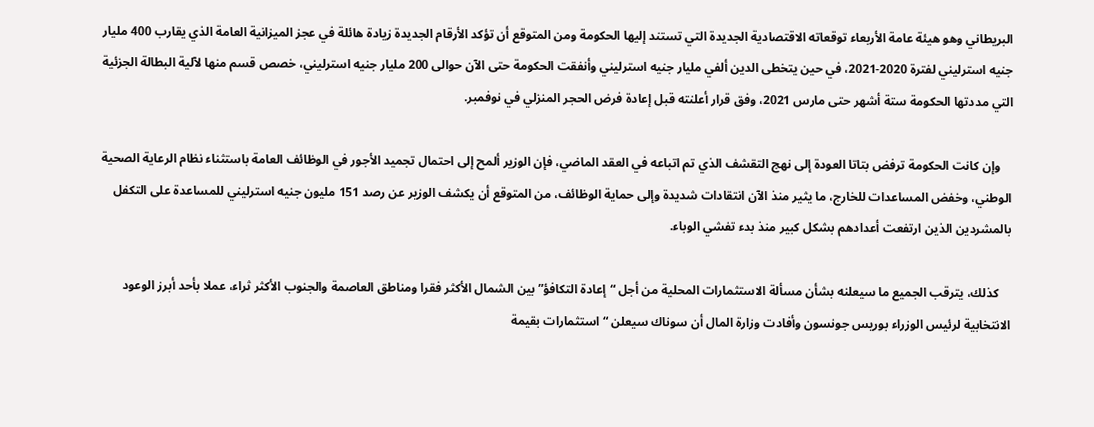البريطاني وهو هيئة عامة الأربعاء توقعاته الاقتصادية الجديدة التي تستند إليها الحكومة ومن المتوقع أن تؤكد الأرقام الجديدة زيادة هائلة في عجز الميزانية العامة الذي يقارب 400 مليار جنيه استرليني لفترة 2020-2021، في حين يتخطى الدين ألفي مليار جنيه استرليني وأنفقت الحكومة حتى الآن حوالى 200 مليار جنيه استرليني، خصص قسم منها لآلية البطالة الجزئية التي مددتها الحكومة ستة أشهر حتى مارس 2021، وفق قرار أعلنته قبل إعادة فرض الحجر المنزلي في نوفمبر.

    وإن كانت الحكومة ترفض بتاتا العودة إلى نهج التقشف الذي تم اتباعه في العقد الماضي، فإن الوزير ألمح إلى احتمال تجميد الأجور في الوظائف العامة باستثناء نظام الرعاية الصحية الوطني، وخفض المساعدات للخارج، ما يثير منذ الآن انتقادات شديدة وإلى حماية الوظائف، من المتوقع أن يكشف الوزير عن رصد 151 مليون جنيه استرليني للمساعدة على التكفل بالمشردين الذين ارتفعت أعدادهم بشكل كبير منذ بدء تفشي الوباء.

    كذلك، يترقب الجميع ما سيعلنه بشأن مسألة الاستثمارات المحلية من أجل “إعادة التكافؤ” بين الشمال الأكثر فقرا ومناطق العاصمة والجنوب الأكثر ثراء، عملا بأحد أبرز الوعود الانتخابية لرئيس الوزراء بوريس جونسون وأفادت وزارة المال أن سوناك سيعلن “استثمارات بقيمة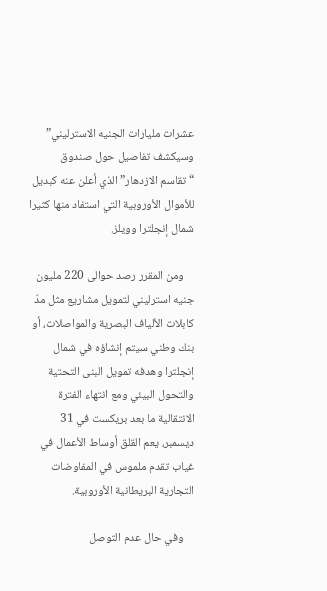عشرات مليارات الجنيه الاسترليني” وسيكشف تفاصيل حول صندوق “تقاسم الازدهار” الذي أعلن عنه كبديل للأموال الأوروبية التي استفاد منها كثيرا شمال إنجلترا وويلز.

    ومن المقرر رصد حوالى 220 مليون جنيه استرليني لتمويل مشاريع مثل مدّ كابلات الألياف البصرية والمواصلات، أو بنك وطني سيتم إنشاؤه في شمال إنجلترا وهدفه تمويل البنى التحتية والتحول البيئي ومع انتهاء الفترة الانتقالية ما بعد بريكست في 31 ديسمبر، يعم القلق أوساط الأعمال في غياب تقدم ملموس في المفاوضات التجارية البريطانية الأوروبية.

    وفي حال عدم التوصل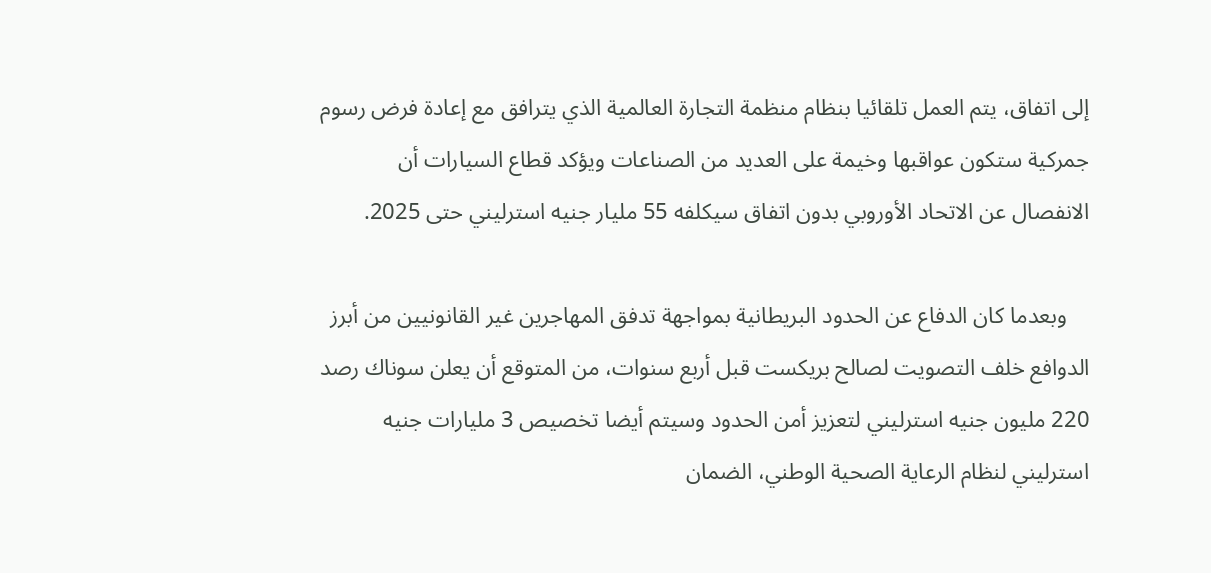إلى اتفاق، يتم العمل تلقائيا بنظام منظمة التجارة العالمية الذي يترافق مع إعادة فرض رسوم جمركية ستكون عواقبها وخيمة على العديد من الصناعات ويؤكد قطاع السيارات أن الانفصال عن الاتحاد الأوروبي بدون اتفاق سيكلفه 55 مليار جنيه استرليني حتى 2025.

    وبعدما كان الدفاع عن الحدود البريطانية بمواجهة تدفق المهاجرين غير القانونيين من أبرز الدوافع خلف التصويت لصالح بريكست قبل أربع سنوات، من المتوقع أن يعلن سوناك رصد 220 مليون جنيه استرليني لتعزيز أمن الحدود وسيتم أيضا تخصيص 3 مليارات جنيه استرليني لنظام الرعاية الصحية الوطني، الضمان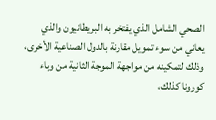الصحي الشامل الذي يفتخر به البريطانيون والذي يعاني من سوء تمويل مقارنة بالدول الصناعية الأخرى، وذلك لتمكينه من مواجهة الموجة الثانية من وباء كورونا كذلك،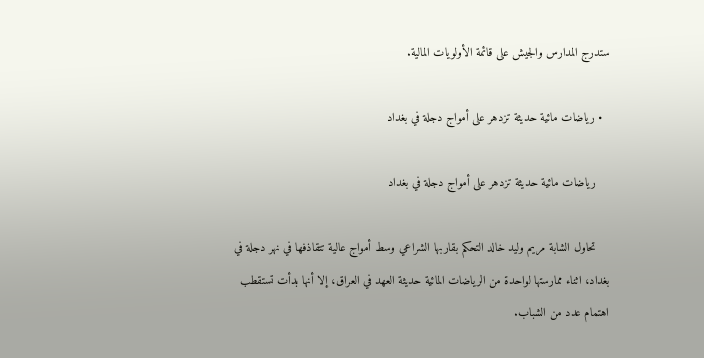ستدرج المدارس والجيش على قائمة الأولويات المالية.

  • رياضات مائية حديثة تزدهر على أمواج دجلة في بغداد

    رياضات مائية حديثة تزدهر على أمواج دجلة في بغداد

    تحاول الشابة مريم وليد خالد التحكم بقاربها الشراعي وسط أمواج عالية تتقاذفها في نهر دجلة في بغداد، اثناء ممارستها لواحدة من الرياضات المائية حديثة العهد في العراق، إلا أنها بدأت تستقطب اهتمام عدد من الشباب.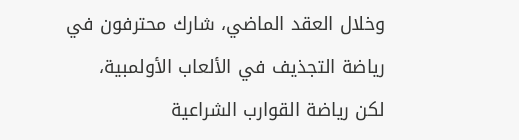وخلال العقد الماضي، شارك محترفون في رياضة التجذيف في الألعاب الأولمبية، لكن رياضة القوارب الشراعية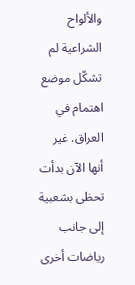والألواح الشراعية لم تشكّل موضع اهتمام في العراق. غير أنها الآن بدأت تحظى بشعبية إلى جانب رياضات أخرى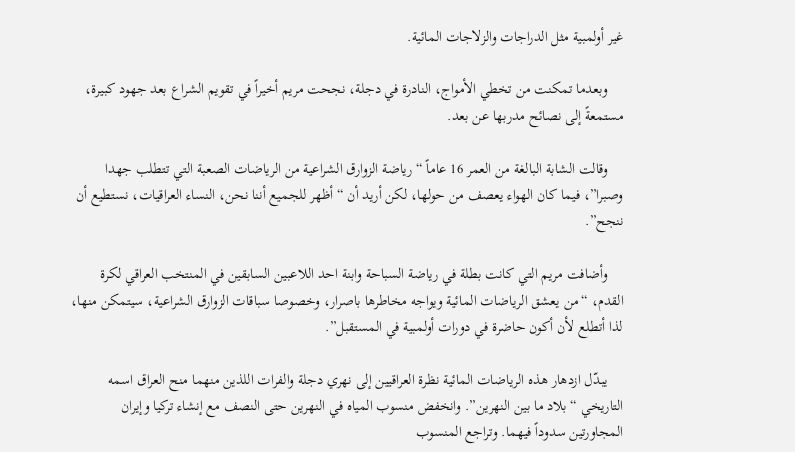غير أولمبية مثل الدراجات والزلاجات المائية.

    وبعدما تمكنت من تخطي الأمواج، النادرة في دجلة، نجحت مريم أخيراً في تقويم الشراع بعد جهود كبيرة، مستمعةً إلى نصائح مدربها عن بعد.

    وقالت الشابة البالغة من العمر 16 عاماً “رياضة الزوارق الشراعية من الرياضات الصعبة التي تتطلب جهدا وصبرا”، فيما كان الهواء يعصف من حولها، لكن أريد أن “أظهر للجميع أننا نحن، النساء العراقيات، نستطيع أن ننجح”.

    وأضافت مريم التي كانت بطلة في رياضة السباحة وابنة احد اللاعبين السابقين في المنتخب العراقي لكرة القدم، “من يعشق الرياضات المائية ويواجه مخاطرها باصرار، وخصوصا سباقات الزوارق الشراعية، سيتمكن منها، لذا أتطلع لأن أكون حاضرة في دورات أولمبية في المستقبل”.

    يبدّل ازدهار هذه الرياضات المائية نظرة العراقيين إلى نهري دجلة والفرات اللذين منهما منح العراق اسمه التاريخي “بلاد ما بين النهرين”. وانخفض منسوب المياه في النهرين حتى النصف مع إنشاء تركيا وإيران المجاورتين سدوداً فيهما. وتراجع المنسوب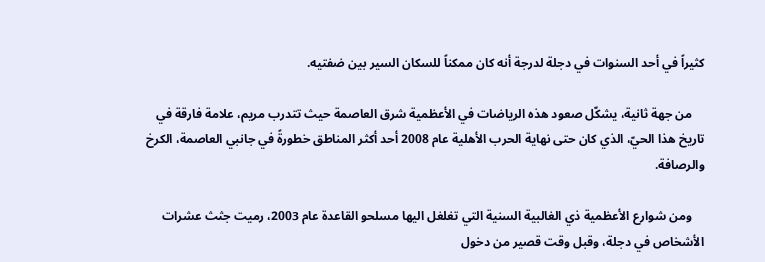كثيراً في أحد السنوات في دجلة لدرجة أنه كان ممكناً للسكان السير بين ضفتيه.

    من جهة ثانية، يشكّل صعود هذه الرياضات في الأعظمية شرق العاصمة حيث تتدرب مريم، علامة فارقة في تاريخ هذا الحيّ، الذي كان حتى نهاية الحرب الأهلية عام 2008 أحد أكثر المناطق خطورةً في جانبي العاصمة، الكرخ والرصافة.

    ومن شوارع الأعظمية ذي الغالبية السنية التي تغلغل اليها مسلحو القاعدة عام 2003، رميت جثث عشرات الأشخاص في دجلة، وقبل وقت قصير من دخول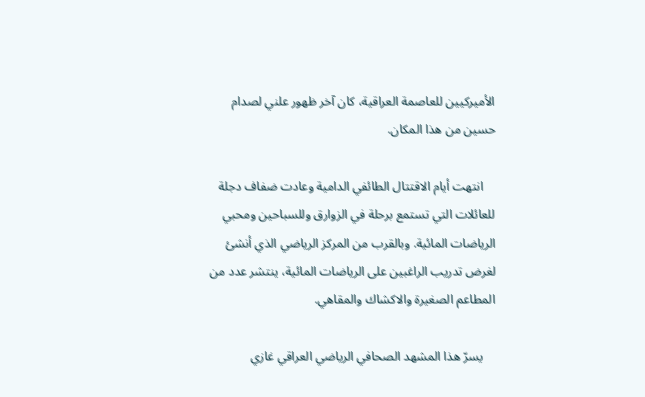الأميركيين للعاصمة العراقية، كان آخر ظهور علني لصدام حسين من هذا المكان.

    انتهت أيام الاقتتال الطائفي الدامية وعادت ضفاف دجلة للعائلات التي تستمع برحلة في الزوارق وللسباحين ومحبي الرياضات المائية. وبالقرب من المركز الرياضي الذي أنشئ لغرض تدريب الراغبين على الرياضات المائية، ينتشر عدد من المطاعم الصغيرة والاكشاك والمقاهي.

    يسرّ هذا المشهد الصحافي الرياضي العراقي غازي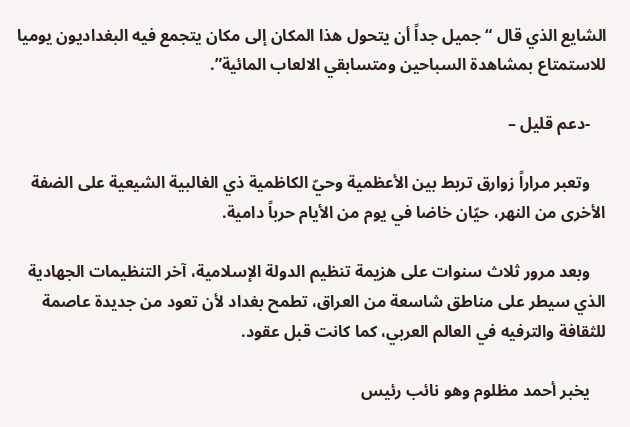الشايع الذي قال “جميل جداً أن يتحول هذا المكان إلى مكان يتجمع فيه البغداديون يوميا للاستمتاع بمشاهدة السباحين ومتسابقي الالعاب المائية”.

    -دعم قليل –

    وتعبر مراراً زوارق تربط بين الأعظمية وحيّ الكاظمية ذي الغالبية الشيعية على الضفة الأخرى من النهر، حيّان خاضا في يوم من الأيام حرباً دامية.

    وبعد مرور ثلاث سنوات على هزيمة تنظيم الدولة الإسلامية، آخر التنظيمات الجهادية الذي سيطر على مناطق شاسعة من العراق، تطمح بغداد لأن تعود من جديدة عاصمة للثقافة والترفيه في العالم العربي، كما كانت قبل عقود.

    يخبر أحمد مظلوم وهو نائب رئيس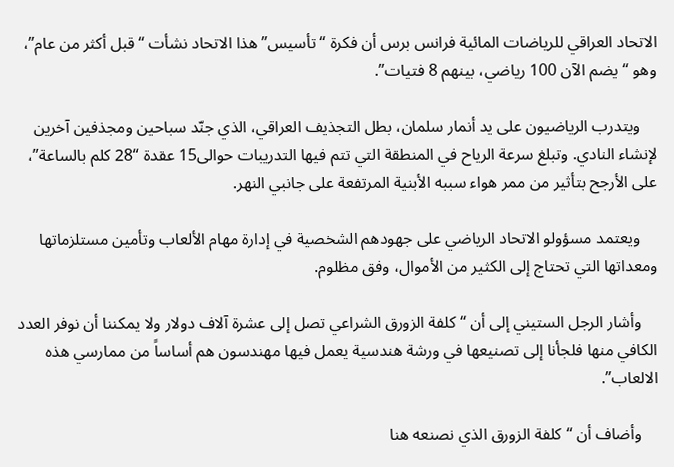الاتحاد العراقي للرياضات المائية فرانس برس أن فكرة “تأسيس” هذا الاتحاد نشأت “قبل أكثر من عام”، وهو “يضم الآن 100 رياضي، بينهم 8 فتيات”.

    ويتدرب الرياضيون على يد أنمار سلمان، بطل التجذيف العراقي، الذي جنّد سباحين ومجذفين آخرين لإنشاء النادي. وتبلغ سرعة الرياح في المنطقة التي تتم فيها التدريبات حوالى15 عقدة “28 كلم بالساعة”، على الأرجح بتأثير من ممر هواء سببه الأبنية المرتفعة على جانبي النهر.

    ويعتمد مسؤولو الاتحاد الرياضي على جهودهم الشخصية في إدارة مهام الألعاب وتأمين مستلزماتها ومعداتها التي تحتاج إلى الكثير من الأموال، وفق مظلوم.

    وأشار الرجل الستيني إلى أن “كلفة الزورق الشراعي تصل إلى عشرة آلاف دولار ولا يمكننا أن نوفر العدد الكافي منها فلجأنا إلى تصنيعها في ورشة هندسية يعمل فيها مهندسون هم أساساً من ممارسي هذه الالعاب”.

    وأضاف أن “كلفة الزورق الذي نصنعه هنا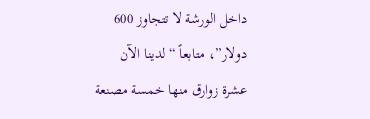داخل الورشة لا تتجاوز 600 دولار”، متابعاً “لدينا الآن عشرة زوارق منها خمسة مصنعة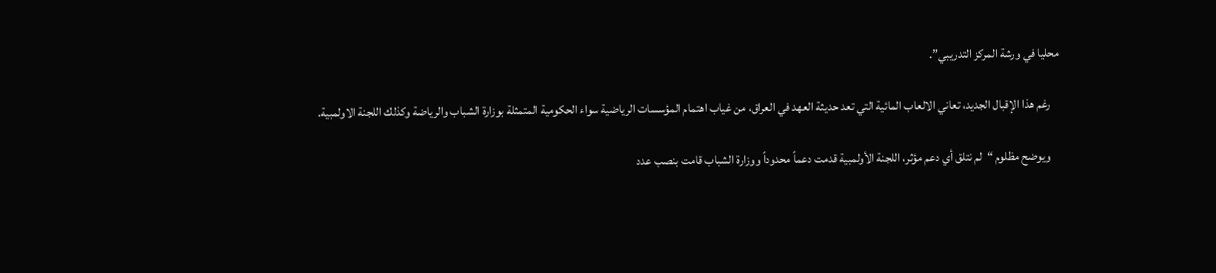محليا في ورشة المركز التدريبي”.

    رغم هذا الإقبال الجديد، تعاني الالعاب المائية التي تعد حديثة العهد في العراق، من غياب اهتمام المؤسسات الرياضية سواء الحكومية المتمثلة بوزارة الشباب والرياضة وكذلك اللجنة الاولمبية.

    ويوضح مظلوم “لم نتلق أي دعم مؤثر، اللجنة الأولمبية قدمت دعماً محدوداً ووزارة الشباب قامت بنصب عدد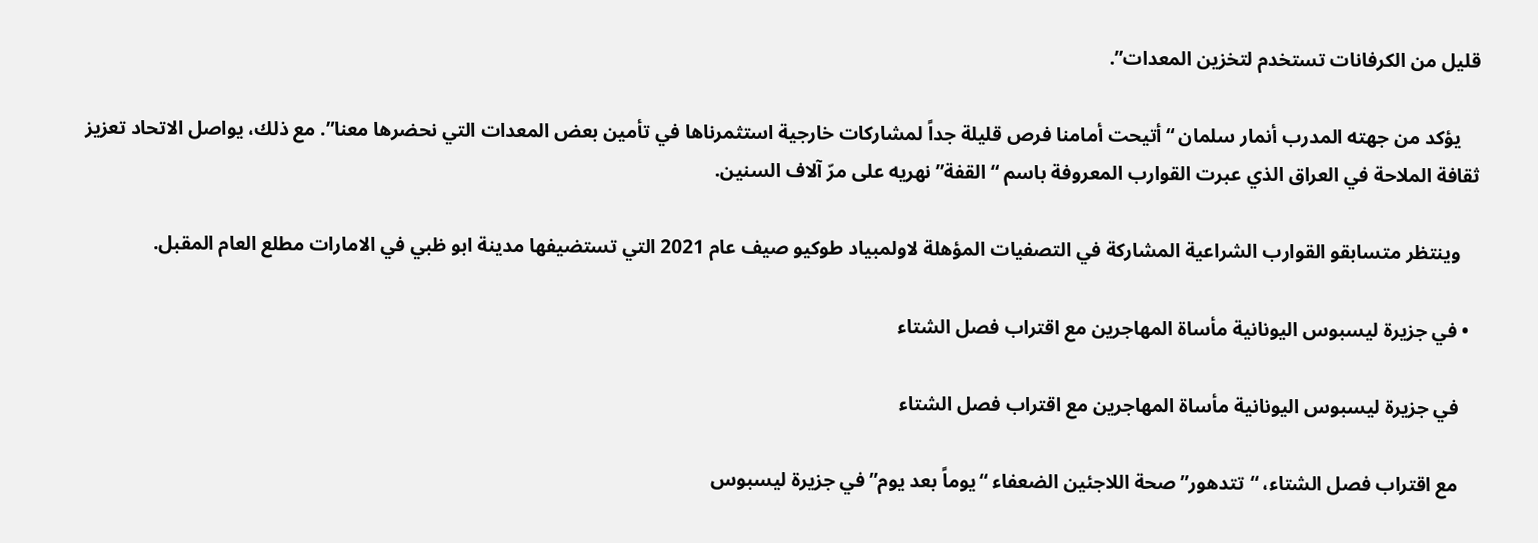قليل من الكرفانات تستخدم لتخزين المعدات”.

    يؤكد من جهته المدرب أنمار سلمان “أتيحت أمامنا فرص قليلة جداً لمشاركات خارجية استثمرناها في تأمين بعض المعدات التي نحضرها معنا”. مع ذلك، يواصل الاتحاد تعزيز ثقافة الملاحة في العراق الذي عبرت القوارب المعروفة باسم “القفة” نهريه على مرّ آلاف السنين.

    وينتظر متسابقو القوارب الشراعية المشاركة في التصفيات المؤهلة لاولمبياد طوكيو صيف عام 2021 التي تستضيفها مدينة ابو ظبي في الامارات مطلع العام المقبل.

  • في جزيرة ليسبوس اليونانية مأساة المهاجرين مع اقتراب فصل الشتاء

    في جزيرة ليسبوس اليونانية مأساة المهاجرين مع اقتراب فصل الشتاء

    مع اقتراب فصل الشتاء، “تتدهور” صحة اللاجئين الضعفاء “يوماً بعد يوم” في جزيرة ليسبوس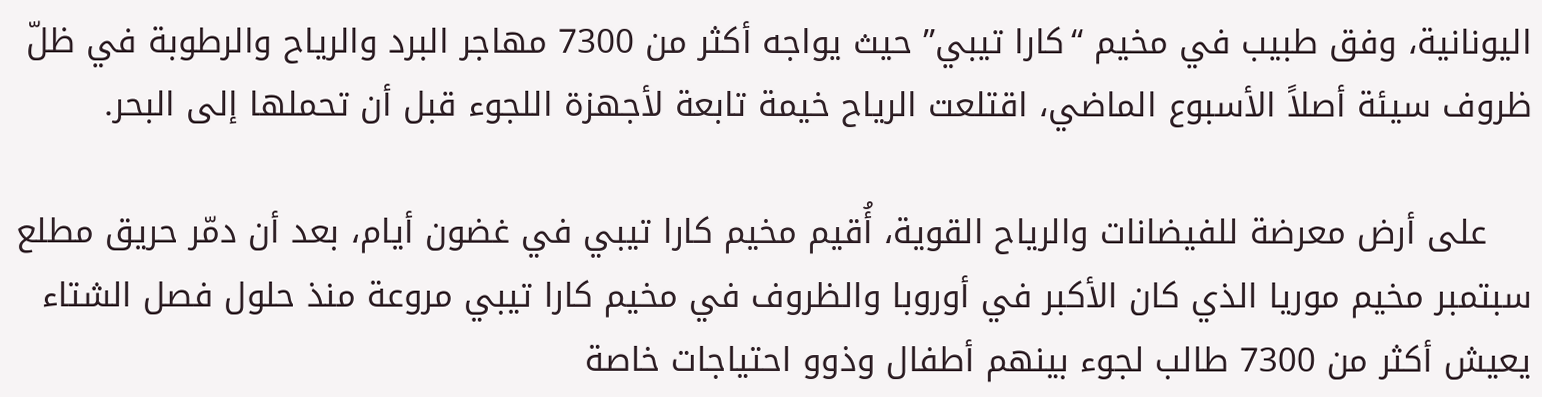اليونانية، وفق طبيب في مخيم “كارا تيبي” حيث يواجه أكثر من 7300 مهاجر البرد والرياح والرطوبة في ظلّ ظروف سيئة أصلاً الأسبوع الماضي، اقتلعت الرياح خيمة تابعة لأجهزة اللجوء قبل أن تحملها إلى البحر.

    على أرض معرضة للفيضانات والرياح القوية، أُقيم مخيم كارا تيبي في غضون أيام، بعد أن دمّر حريق مطلع سبتمبر مخيم موريا الذي كان الأكبر في أوروبا والظروف في مخيم كارا تيبي مروعة منذ حلول فصل الشتاء يعيش أكثر من 7300 طالب لجوء بينهم أطفال وذوو احتياجات خاصة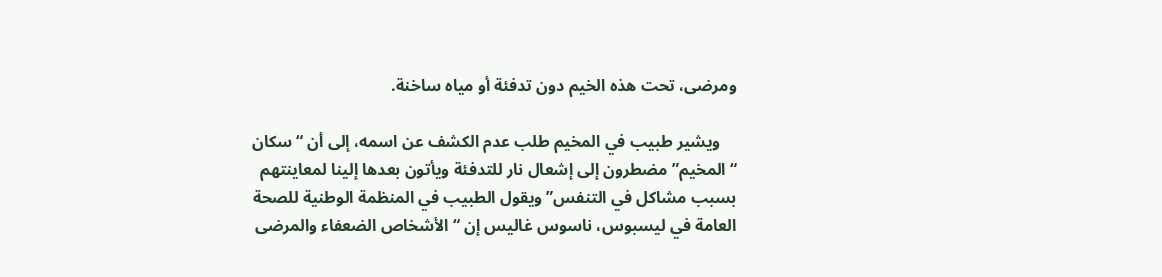ومرضى، تحت هذه الخيم دون تدفئة أو مياه ساخنة.

    ويشير طبيب في المخيم طلب عدم الكشف عن اسمه، إلى أن “سكان “المخيم” مضطرون إلى إشعال نار للتدفئة ويأتون بعدها إلينا لمعاينتهم بسبب مشاكل في التنفس” ويقول الطبيب في المنظمة الوطنية للصحة العامة في ليسبوس، ناسوس غاليس إن “الأشخاص الضعفاء والمرضى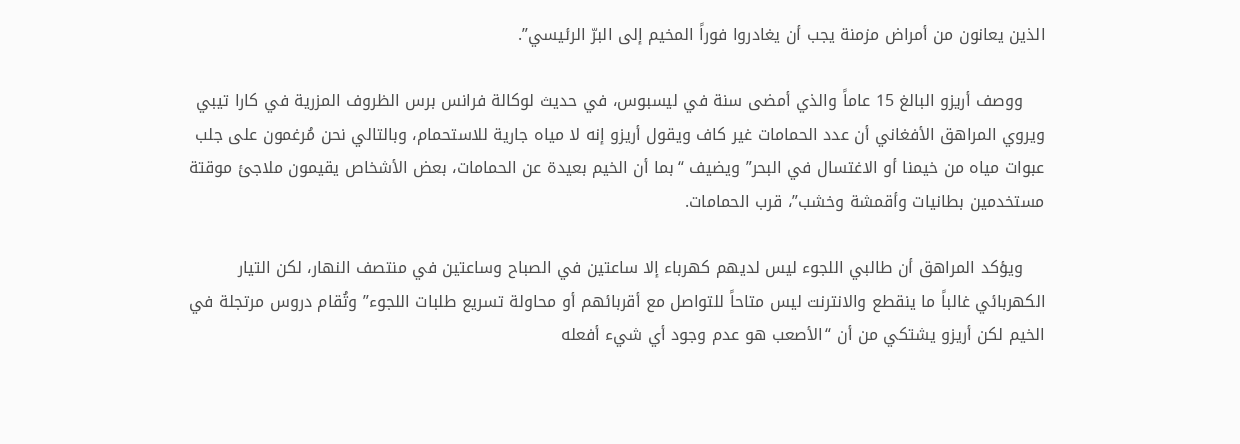الذين يعانون من أمراض مزمنة يجب أن يغادروا فوراً المخيم إلى البرّ الرئيسي”.

    ووصف أريزو البالغ 15 عاماً والذي أمضى سنة في ليسبوس، في حديث لوكالة فرانس برس الظروف المزرية في كارا تيبي ويروي المراهق الأفغاني أن عدد الحمامات غير كاف ويقول أريزو إنه لا مياه جارية للاستحمام، وبالتالي نحن مُرغمون على جلب عبوات مياه من خيمنا أو الاغتسال في البحر” ويضيف “بما أن الخيم بعيدة عن الحمامات، بعض الأشخاص يقيمون ملاجئ موقتة مستخدمين بطانيات وأقمشة وخشب”، قرب الحمامات.

    ويؤكد المراهق أن طالبي اللجوء ليس لديهم كهرباء إلا ساعتين في الصباح وساعتين في منتصف النهار، لكن التيار الكهربائي غالباً ما ينقطع والانترنت ليس متاحاً للتواصل مع أقربائهم أو محاولة تسريع طلبات اللجوء” وتُقام دروس مرتجلة في الخيم لكن أريزو يشتكي من أن “الأصعب هو عدم وجود أي شيء أفعله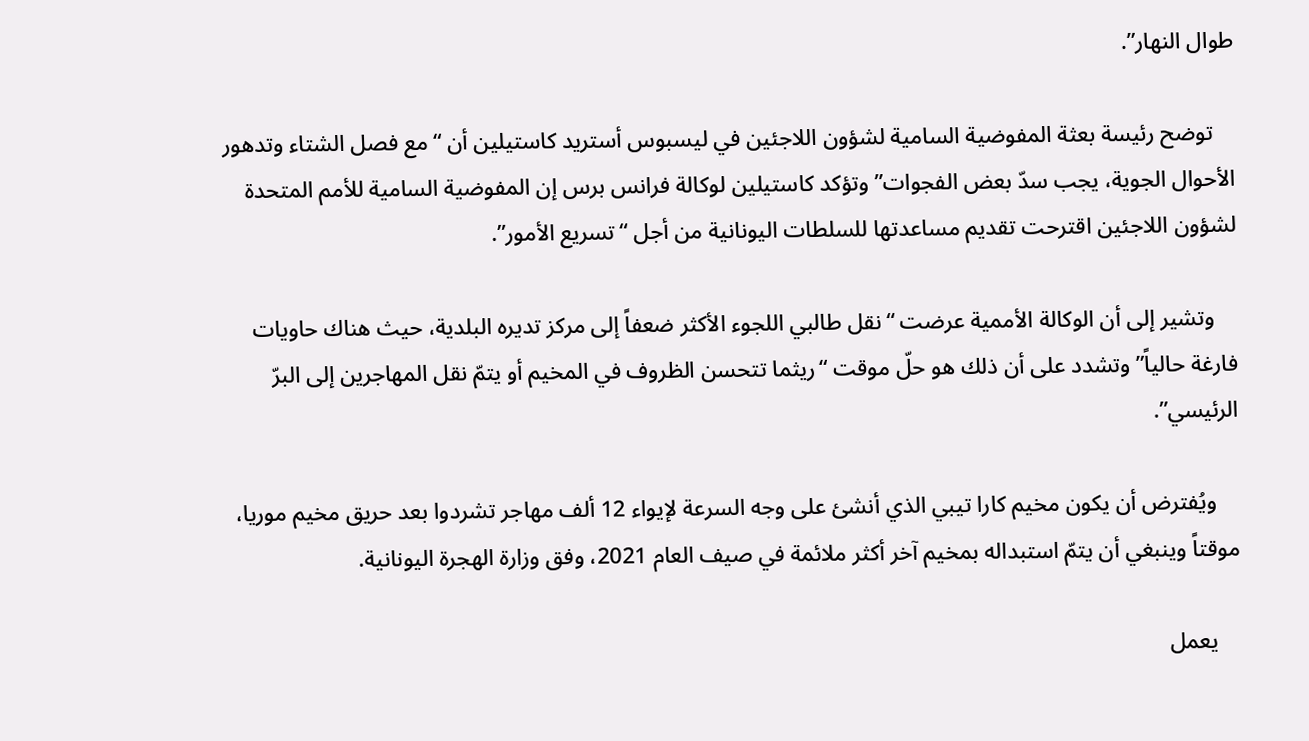طوال النهار”.

    توضح رئيسة بعثة المفوضية السامية لشؤون اللاجئين في ليسبوس أستريد كاستيلين أن “مع فصل الشتاء وتدهور الأحوال الجوية، يجب سدّ بعض الفجوات” وتؤكد كاستيلين لوكالة فرانس برس إن المفوضية السامية للأمم المتحدة لشؤون اللاجئين اقترحت تقديم مساعدتها للسلطات اليونانية من أجل “تسريع الأمور”.

    وتشير إلى أن الوكالة الأممية عرضت “نقل طالبي اللجوء الأكثر ضعفاً إلى مركز تديره البلدية، حيث هناك حاويات فارغة حالياً” وتشدد على أن ذلك هو حلّ موقت “ريثما تتحسن الظروف في المخيم أو يتمّ نقل المهاجرين إلى البرّ الرئيسي”.

    ويُفترض أن يكون مخيم كارا تيبي الذي أنشئ على وجه السرعة لإيواء 12 ألف مهاجر تشردوا بعد حريق مخيم موريا، موقتاً وينبغي أن يتمّ استبداله بمخيم آخر أكثر ملائمة في صيف العام 2021، وفق وزارة الهجرة اليونانية.

    يعمل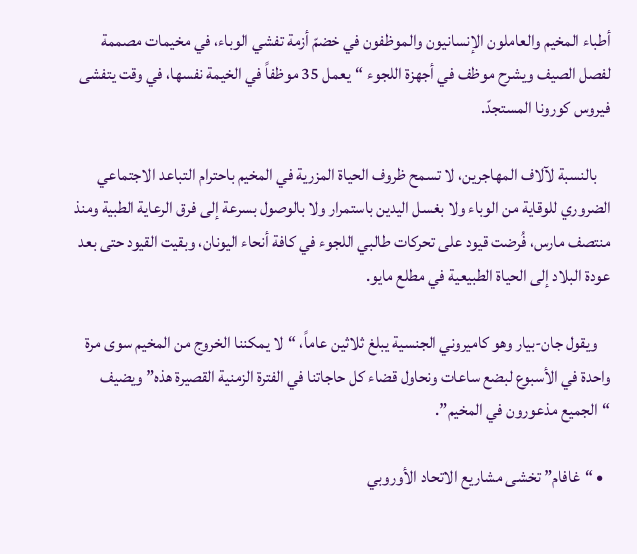أطباء المخيم والعاملون الإنسانيون والموظفون في خضمّ أزمة تفشي الوباء، في مخيمات مصممة لفصل الصيف ويشرح موظف في أجهزة اللجوء “يعمل 35 موظفاً في الخيمة نفسها، في وقت يتفشى فيروس كورونا المستجدّ.

    بالنسبة لآلاف المهاجرين، لا تسمح ظروف الحياة المزرية في المخيم باحترام التباعد الاجتماعي الضروري للوقاية من الوباء ولا بغسل اليدين باستمرار ولا بالوصول بسرعة إلى فرق الرعاية الطبية ومنذ منتصف مارس، فُرضت قيود على تحركات طالبي اللجوء في كافة أنحاء اليونان، وبقيت القيود حتى بعد عودة البلاد إلى الحياة الطبيعية في مطلع مايو.

    ويقول جان-بيار وهو كاميروني الجنسية يبلغ ثلاثين عاماً، “لا يمكننا الخروج من المخيم سوى مرة واحدة في الأسبوع لبضع ساعات ونحاول قضاء كل حاجاتنا في الفترة الزمنية القصيرة هذه” ويضيف “الجميع مذعورون في المخيم”.

  • “غافام” تخشى مشاريع الاتحاد الأوروبي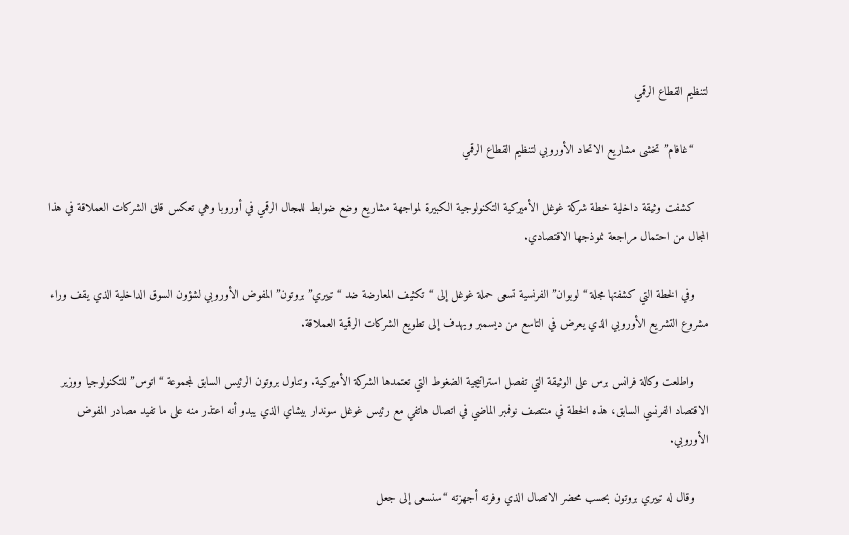لتنظيم القطاع الرقمي

    “غافام” تخشى مشاريع الاتحاد الأوروبي لتنظيم القطاع الرقمي

    كشفت وثيقة داخلية خطة شركة غوغل الأميركية التكنولوجية الكبيرة لمواجهة مشاريع وضع ضوابط للمجال الرقمي في أوروبا وهي تعكس قلق الشركات العملاقة في هذا المجال من احتمال مراجعة نموذجها الاقتصادي.

    وفي الخطة التي كشفتها مجلة “لوبوان” الفرنسية تسعى حملة غوغل إلى “تكثيف المعارضة ضد “تييري” بروتون” المفوض الأوروبي لشؤون السوق الداخلية الذي يقف وراء مشروع التشريع الأوروبي الذي يعرض في التاسع من ديسمبر ويهدف إلى تطويع الشركات الرقمية العملاقة.

    واطلعت وكالة فرانس برس على الوثيقة التي تفصل استراتيجية الضغوط التي تعتمدها الشركة الأميركية. وتناول بروتون الرئيس السابق لمجموعة “اتوس” للتكنولوجيا ووزير الاقتصاد الفرنسي السابق، هذه الخطة في منتصف نوفمبر الماضي في اتصال هاتفي مع رئيس غوغل سوندار بيشاي الذي يبدو أنه اعتذر منه على ما تفيد مصادر المفوض الأوروبي.

    وقال له تييري بروتون بحسب محضر الاتصال الذي وفرته أجهزته “سنسعى إلى جعل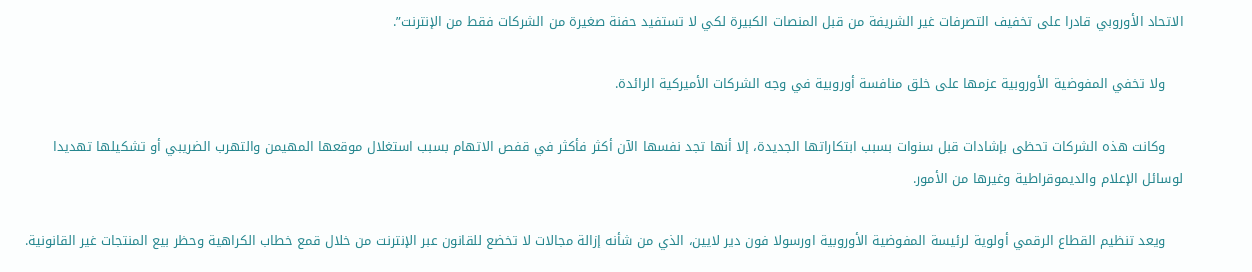الاتحاد الأوروبي قادرا على تخفيف التصرفات غير الشريفة من قبل المنصات الكبيرة لكي لا تستفيد حفنة صغيرة من الشركات فقط من الإنترنت”.

    ولا تخفي المفوضية الأوروبية عزمها على خلق منافسة أوروبية في وجه الشركات الأميركية الرائدة.

    وكانت هذه الشركات تحظى بإشادات قبل سنوات بسبب ابتكاراتها الجديدة، إلا أنها تجد نفسها الآن أكثر فأكثر في قفص الاتهام بسبب استغلال موقعها المهيمن والتهرب الضريبي أو تشكيلها تهديدا لوسائل الإعلام والديموقراطية وغيرها من الأمور.

    ويعد تنظيم القطاع الرقمي أولوية لرئيسة المفوضية الأوروبية اورسولا فون دير لايين، الذي من شأنه إزالة مجالات لا تخضع للقانون عبر الإنترنت من خلال قمع خطاب الكراهية وحظر بيع المنتجات غير القانونية.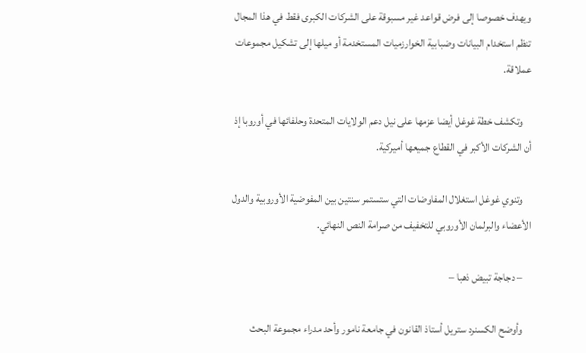ويهدف خصوصا إلى فرض قواعد غير مسبوقة على الشركات الكبرى فقط في هذا المجال تنظم استخدام البيانات وضبابية الخوارزميات المستخدمة أو ميلها إلى تشكيل مجموعات عملاقة.

    وتكشف خطة غوغل أيضا عزمها على نيل دعم الولايات المتحدة وحلفائها في أوروبا إذ أن الشركات الأكبر في القطاع جميعها أميركية.

    وتنوي غوغل استغلال المفاوضات التي ستستمر سنتين بين المفوضية الأوروبية والدول الأعضاء والبرلمان الأوروبي للتخفيف من صرامة النص النهائي.

    – دجاجة تبيض ذهبا –

    وأوضح الكسنرد ستريل أستاذ القانون في جامعة نامور وأحد مدراء مجموعة البحث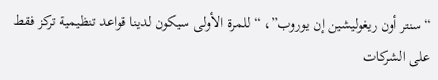“سنتر أون ريغوليشين إن يوروب”، “للمرة الأولى سيكون لدينا قواعد تنظيمية تركز فقط على الشركات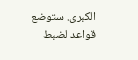الكبرى. ستوضع قواعد لضبط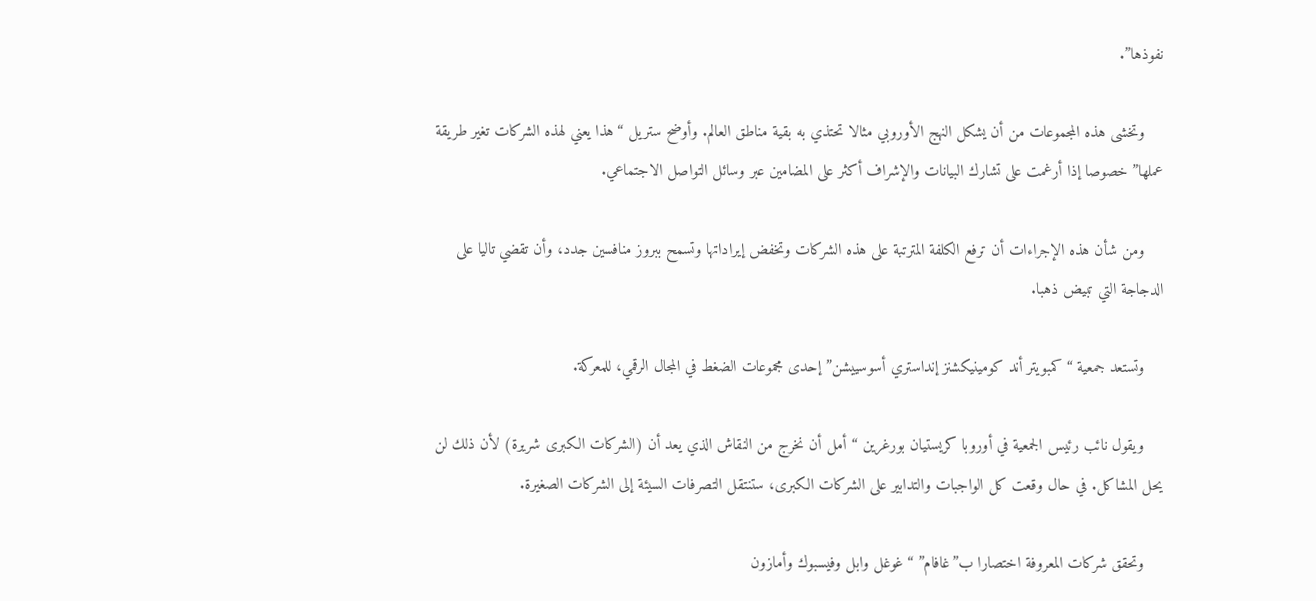نفوذها”.

    وتخشى هذه المجموعات من أن يشكل النهج الأوروبي مثالا تحتذي به بقية مناطق العالم. وأوضح ستريل “هذا يعني لهذه الشركات تغير طريقة عملها” خصوصا إذا أرغمت على تشارك البيانات والإشراف أكثر على المضامين عبر وسائل التواصل الاجتماعي.

    ومن شأن هذه الإجراءات أن ترفع الكلفة المترتبة على هذه الشركات وتخفض إيراداتها وتسمح ببروز منافسين جدد، وأن تقضي تاليا على الدجاجة التي تبيض ذهبا.

    وتستعد جمعية “كمبويتر أند كومينيكشنز إنداستري أسوسييشن” إحدى مجموعات الضغط في المجال الرقمي، للمعركة.

    ويقول نائب رئيس الجمعية في أوروبا كريستيان بورغرين “أمل أن نخرج من النقاش الذي يعد أن (الشركات الكبرى شريرة) لأن ذلك لن يحل المشاكل. في حال وقعت كل الواجبات والتدابير على الشركات الكبرى، ستنتقل التصرفات السيئة إلى الشركات الصغيرة.

    وتحقق شركات المعروفة اختصارا ب”غافام” “غوغل وابل وفيسبوك وأمازون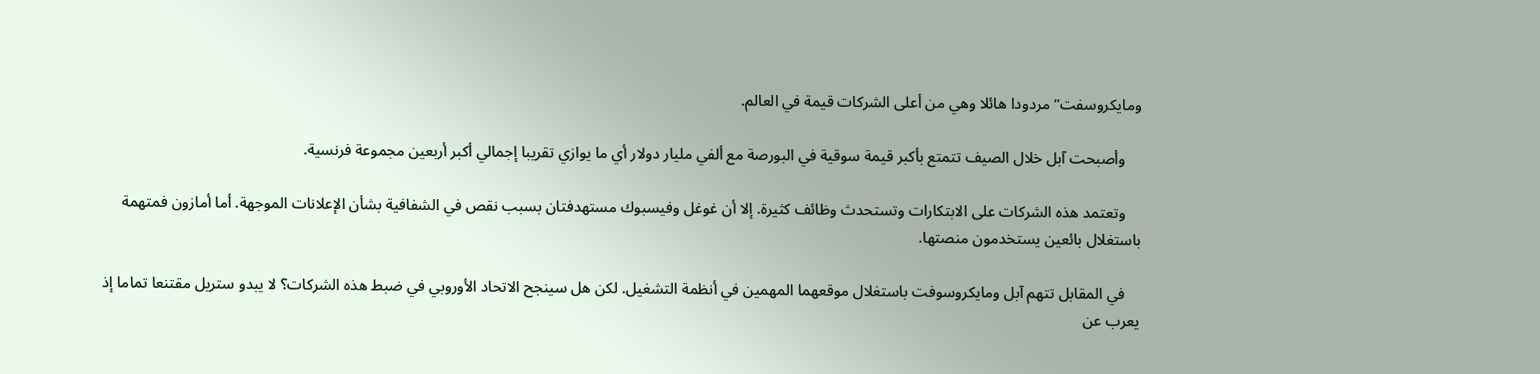ومايكروسفت” مردودا هائلا وهي من أعلى الشركات قيمة في العالم.

    وأصبحت آبل خلال الصيف تتمتع بأكبر قيمة سوقية في البورصة مع ألفي مليار دولار أي ما يوازي تقريبا إجمالي أكبر أربعين مجموعة فرنسية.

    وتعتمد هذه الشركات على الابتكارات وتستحدث وظائف كثيرة. إلا أن غوغل وفيسبوك مستهدفتان بسبب نقص في الشفافية بشأن الإعلانات الموجهة. أما أمازون فمتهمة باستغلال بائعين يستخدمون منصتها.

    في المقابل تتهم آبل ومايكروسوفت باستغلال موقعهما المهمين في أنظمة التشغيل. لكن هل سينجح الاتحاد الأوروبي في ضبط هذه الشركات؟ لا يبدو ستريل مقتنعا تماما إذ يعرب عن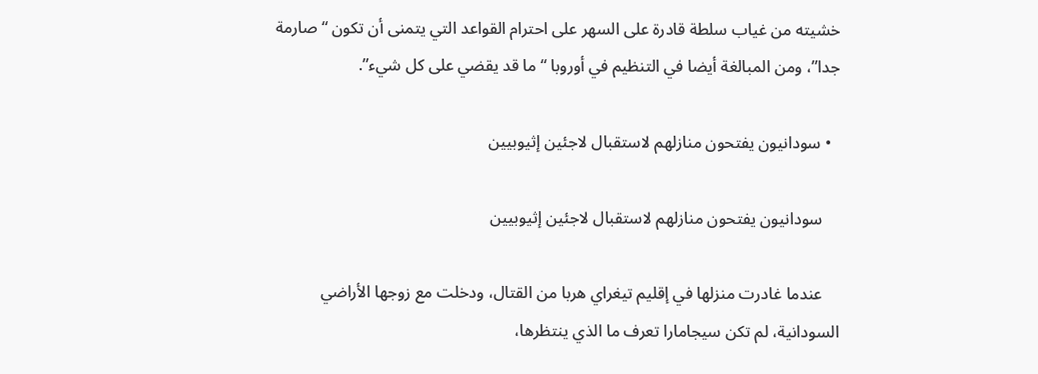خشيته من غياب سلطة قادرة على السهر على احترام القواعد التي يتمنى أن تكون “صارمة جدا”، ومن المبالغة أيضا في التنظيم في أوروبا “ما قد يقضي على كل شيء”.

  • سودانيون يفتحون منازلهم لاستقبال لاجئين إثيوبيين

    سودانيون يفتحون منازلهم لاستقبال لاجئين إثيوبيين

    عندما غادرت منزلها في إقليم تيغراي هربا من القتال، ودخلت مع زوجها الأراضي السودانية، لم تكن سيجامارا تعرف ما الذي ينتظرها،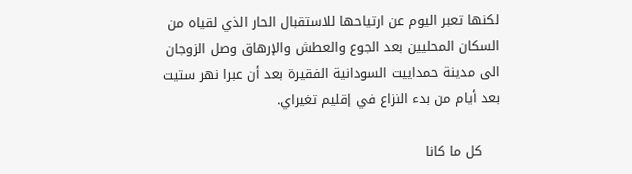لكنها تعبر اليوم عن ارتياحها للاستقبال الحار الذي لقياه من السكان المحليين بعد الجوع والعطش والإرهاق وصل الزوجان الى مدينة حمداييت السودانية الفقيرة بعد أن عبرا نهر ستيت بعد أيام من بدء النزاع في إقليم تغيراي.

    كل ما كانا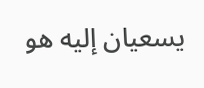يسعيان إليه هو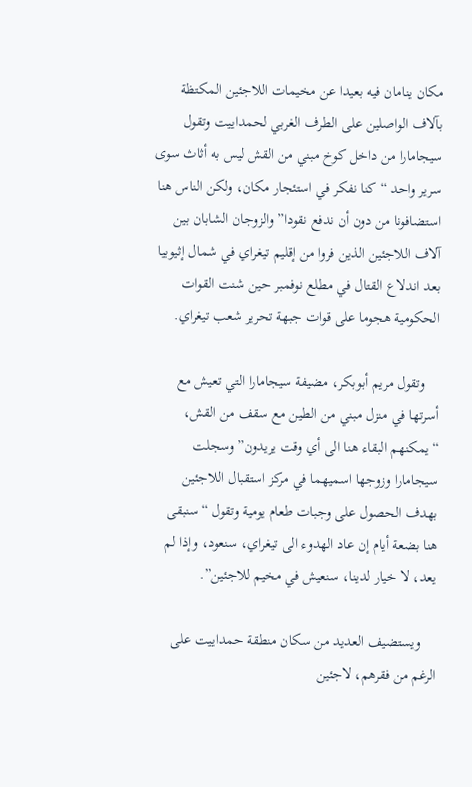مكان ينامان فيه بعيدا عن مخيمات اللاجئين المكتظة بآلاف الواصلين على الطرف الغربي لحمداييت وتقول سيجامارا من داخل كوخ مبني من القش ليس به أثاث سوى سرير واحد “كنا نفكر في استئجار مكان، ولكن الناس هنا استضافونا من دون أن ندفع نقودا” والزوجان الشابان بين آلاف اللاجئين الذين فروا من إقليم تيغراي في شمال إثيوبيا بعد اندلاع القتال في مطلع نوفمبر حين شنت القوات الحكومية هجوما على قوات جبهة تحرير شعب تيغراي.

    وتقول مريم أبوبكر، مضيفة سيجامارا التي تعيش مع أسرتها في منزل مبني من الطين مع سقف من القش، “يمكنهم البقاء هنا الى أي وقت يريدون” وسجلت سيجامارا وزوجها اسميهما في مركز استقبال اللاجئين بهدف الحصول على وجبات طعام يومية وتقول “سنبقى هنا بضعة أيام إن عاد الهدوء الى تيغراي، سنعود، وإذا لم يعد، لا خيار لدينا، سنعيش في مخيم للاجئين”.

    ويستضيف العديد من سكان منطقة حمداييت على الرغم من فقرهم، لاجئين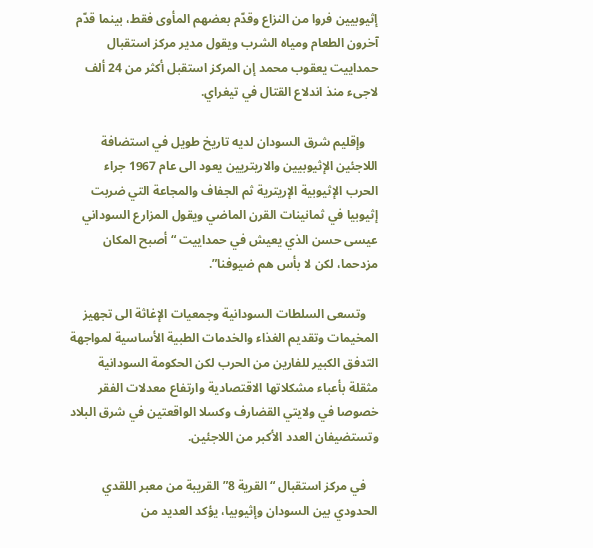إثيوبيين فروا من النزاع وقدّم بعضهم المأوى فقط، بينما قدّم آخرون الطعام ومياه الشرب ويقول مدير مركز استقبال حمداييت يعقوب محمد إن المركز استقبل أكثر من 24 ألف لاجىء منذ اندلاع القتال في تيغراي.

    وإقليم شرق السودان لديه تاريخ طويل في استضافة اللاجئين الإثيوبيين والاريتريين يعود الى عام 1967 جراء الحرب الإثيوبية الإريترية ثم الجفاف والمجاعة التي ضربت إثيوبيا في ثمانينات القرن الماضي ويقول المزارع السوداني عيسى حسن الذي يعيش في حمداييت “أصبح المكان مزدحما، لكن لا بأس هم ضيوفنا”.

    وتسعى السلطات السودانية وجمعيات الإغاثة الى تجهيز المخيمات وتقديم الغذاء والخدمات الطبية الأساسية لمواجهة التدفق الكبير للفارين من الحرب لكن الحكومة السودانية مثقلة بأعباء مشكلاتها الاقتصادية وارتفاع معدلات الفقر خصوصا في ولايتي القضارف وكسلا الواقعتين في شرق البلاد وتستضيفان العدد الأكبر من اللاجئين.

    في مركز استقبال “القرية 8” القريبة من معبر اللقدي الحدودي بين السودان وإثيوبيا، يؤكد العديد من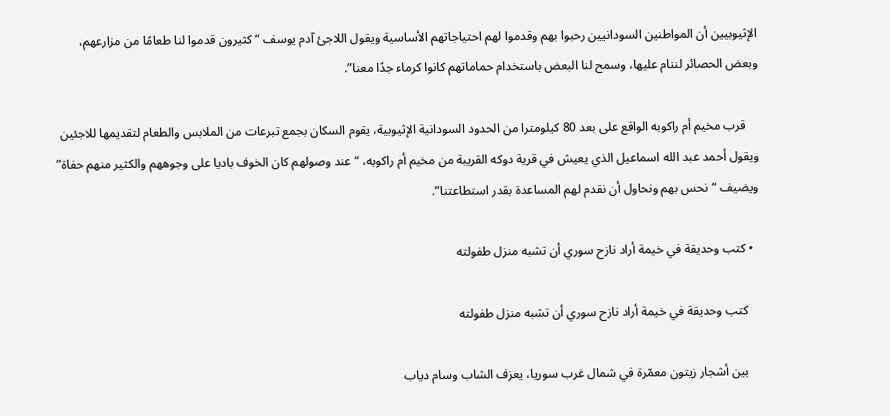الإثيوبيين أن المواطنين السودانيين رحبوا بهم وقدموا لهم احتياجاتهم الأساسية ويقول اللاجئ آدم يوسف “كثيرون قدموا لنا طعامًا من مزارعهم، وبعض الحصائر لننام عليها، وسمح لنا البعض باستخدام حماماتهم كانوا كرماء جدًا معنا”.

    قرب مخيم أم راكوبه الواقع على بعد 80 كيلومترا من الحدود السودانية الإثيوبية، يقوم السكان بجمع تبرعات من الملابس والطعام لتقديمها للاجئين ويقول أحمد عبد الله اسماعيل الذي يعيش في قرية دوكه القريبة من مخيم أم راكوبه، “عند وصولهم كان الخوف باديا على وجوههم والكثير منهم حفاة” ويضيف “نحس بهم ونحاول أن نقدم لهم المساعدة بقدر استطاعتنا”.

  • كتب وحديقة في خيمة أراد نازح سوري أن تشبه منزل طفولته

    كتب وحديقة في خيمة أراد نازح سوري أن تشبه منزل طفولته

    بين أشجار زيتون معمّرة في شمال غرب سوريا، يعزف الشاب وسام دياب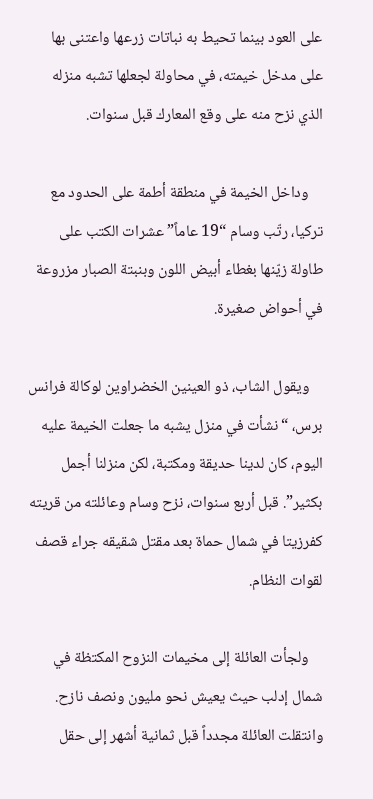على العود بينما تحيط به نباتات زرعها واعتنى بها على مدخل خيمته، في محاولة لجعلها تشبه منزله الذي نزح منه على وقع المعارك قبل سنوات.

    وداخل الخيمة في منطقة أطمة على الحدود مع تركيا، رتّب وسام “19 عاماً” عشرات الكتب على طاولة زيّنها بغطاء أبيض اللون وبنبتة الصبار مزروعة في أحواض صغيرة.

    ويقول الشاب، ذو العينين الخضراوين لوكالة فرانس برس، “نشأت في منزل يشبه ما جعلت الخيمة عليه اليوم، كان لدينا حديقة ومكتبة، لكن منزلنا أجمل بكثير”. قبل أربع سنوات، نزح وسام وعائلته من قريته كفرزيتا في شمال حماة بعد مقتل شقيقه جراء قصف لقوات النظام.

    ولجأت العائلة إلى مخيمات النزوح المكتظة في شمال إدلب حيث يعيش نحو مليون ونصف نازح. وانتقلت العائلة مجدداً قبل ثمانية أشهر إلى حقل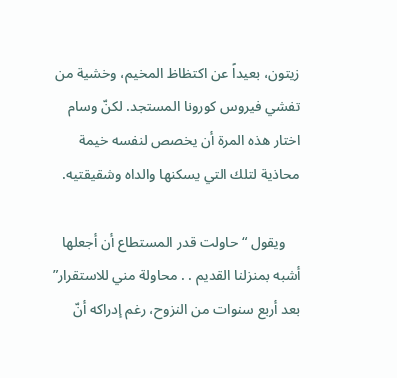زيتون، بعيداً عن اكتظاظ المخيم، وخشية من تفشي فيروس كورونا المستجد. لكنّ وسام اختار هذه المرة أن يخصص لنفسه خيمة محاذية لتلك التي يسكنها والداه وشقيقتيه.

    ويقول “حاولت قدر المستطاع أن أجعلها أشبه بمنزلنا القديم . . محاولة مني للاستقرار” بعد أربع سنوات من النزوح، رغم إدراكه أنّ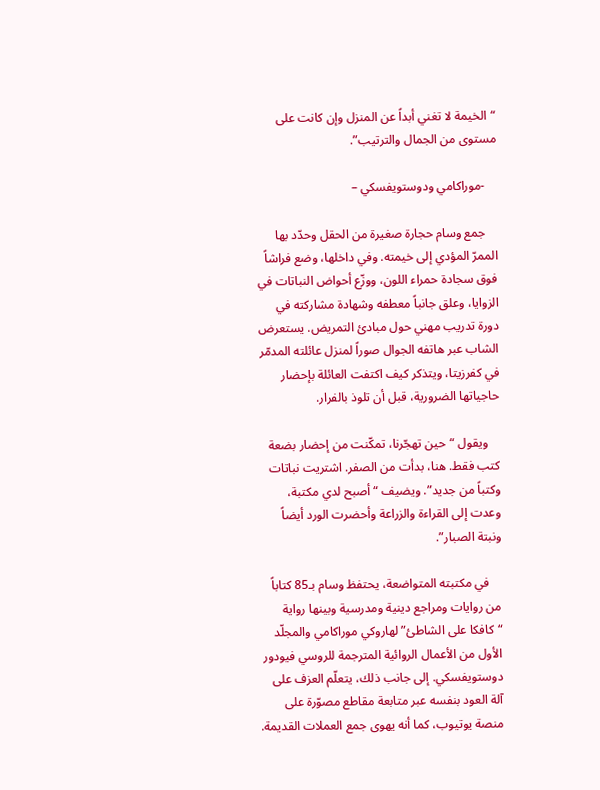“الخيمة لا تغني أبداً عن المنزل وإن كانت على مستوى من الجمال والترتيب”.

    -موراكامي ودوستويفسكي –

    جمع وسام حجارة صغيرة من الحقل وحدّد بها الممرّ المؤدي إلى خيمته. وفي داخلها، وضع فراشاً فوق سجادة حمراء اللون، ووزّع أحواض النباتات في الزوايا، وعلق جانباً معطفه وشهادة مشاركته في دورة تدريب مهني حول مبادئ التمريض. يستعرض الشاب عبر هاتفه الجوال صوراً لمنزل عائلته المدمّر في كفرزيتا، ويتذكر كيف اكتفت العائلة بإحضار حاجياتها الضرورية، قبل أن تلوذ بالفرار.

    ويقول “حين تهجّرنا، تمكّنت من إحضار بضعة كتب فقط. هنا، بدأت من الصفر. اشتريت نباتات وكتباً من جديد”. ويضيف “أصبح لدي مكتبة، وعدت إلى القراءة والزراعة وأحضرت الورد أيضاً ونبتة الصبار”.

    في مكتبته المتواضعة، يحتفظ وسام بـ85 كتاباً من روايات ومراجع دينية ومدرسية وبينها رواية “كافكا على الشاطئ” لهاروكي موراكامي والمجلّد الأول من الأعمال الروائية المترجمة للروسي فيودور دوستويفسكي. إلى جانب ذلك، يتعلّم العزف على آلة العود بنفسه عبر متابعة مقاطع مصوّرة على منصة يوتيوب، كما أنه يهوى جمع العملات القديمة.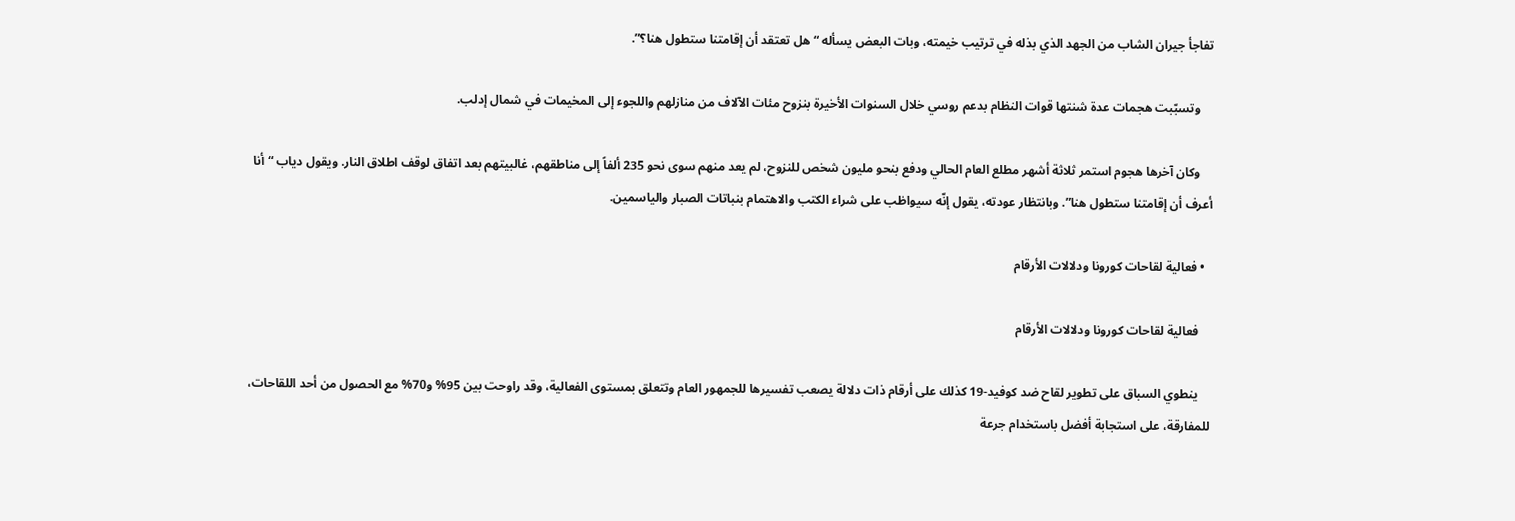تفاجأ جيران الشاب من الجهد الذي بذله في ترتيب خيمته، وبات البعض يسأله “هل تعتقد أن إقامتنا ستطول هنا؟”.

    وتسبّبت هجمات عدة شنتها قوات النظام بدعم روسي خلال السنوات الأخيرة بنزوح مئات الآلاف من منازلهم واللجوء إلى المخيمات في شمال إدلب.

    وكان آخرها هجوم استمر ثلاثة أشهر مطلع العام الحالي ودفع بنحو مليون شخص للنزوح، لم يعد منهم سوى نحو 235 ألفاً إلى مناطقهم، غالبيتهم بعد اتفاق لوقف اطلاق النار. ويقول دياب “أنا أعرف أن إقامتنا ستطول هنا”. وبانتظار عودته، يقول إنّه سيواظب على شراء الكتب والاهتمام بنباتات الصبار والياسمين.

  • فعالية لقاحات كورونا ودلالات الأرقام

    فعالية لقاحات كورونا ودلالات الأرقام

    ينطوي السباق على تطوير لقاح ضد كوفيد-19 كذلك على أرقام ذات دلالة يصعب تفسيرها للجمهور العام وتتعلق بمستوى الفعالية، وقد راوحت بين 95% و70% مع الحصول من أحد اللقاحات، للمفارقة، على استجابة أفضل باستخدام جرعة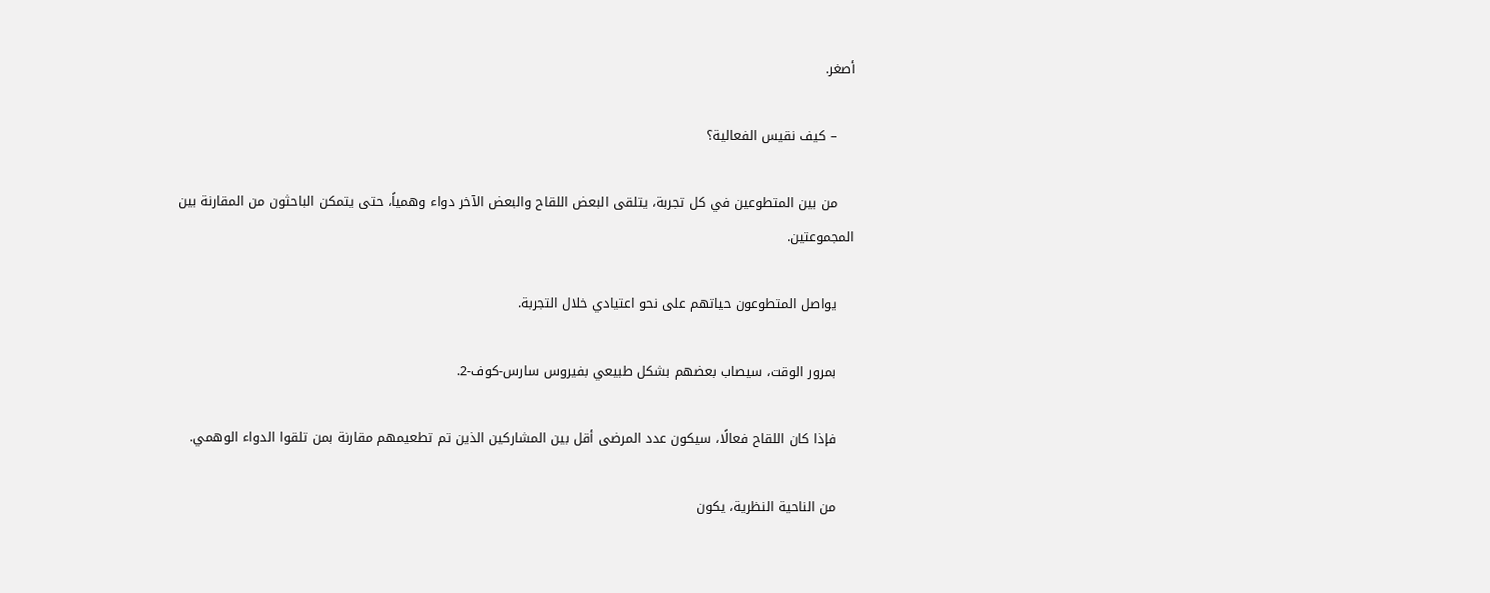أصغر.

    – كيف نقيس الفعالية؟

    من بين المتطوعين في كل تجربة، يتلقى البعض اللقاح والبعض الآخر دواء وهمياً، حتى يتمكن الباحثون من المقارنة بين المجموعتين.

    يواصل المتطوعون حياتهم على نحو اعتيادي خلال التجربة.

    بمرور الوقت، سيصاب بعضهم بشكل طبيعي بفيروس سارس-كوف-2.

    فإذا كان اللقاح فعالًا، سيكون عدد المرضى أقل بين المشاركين الذين تم تطعيمهم مقارنة بمن تلقوا الدواء الوهمي.

    من الناحية النظرية، يكون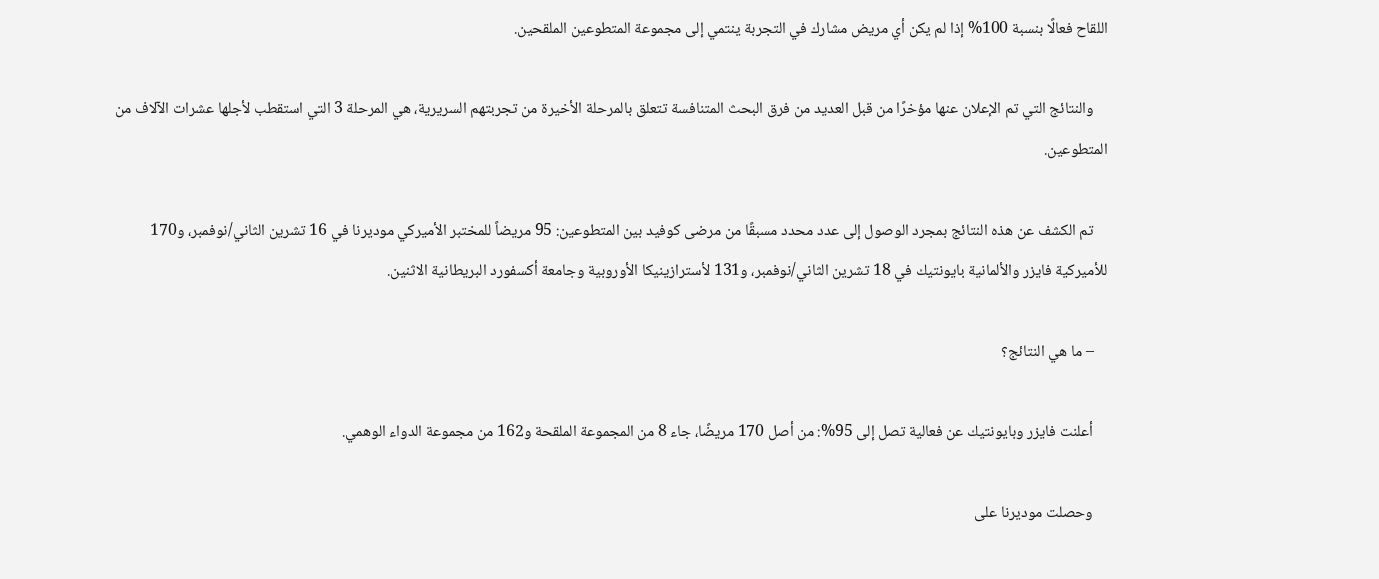اللقاح فعالًا بنسبة 100% إذا لم يكن أي مريض مشارك في التجربة ينتمي إلى مجموعة المتطوعين الملقحين.

    والنتائج التي تم الإعلان عنها مؤخرًا من قبل العديد من فرق البحث المتنافسة تتعلق بالمرحلة الأخيرة من تجربتهم السريرية، هي المرحلة 3 التي استقطب لأجلها عشرات الآلاف من المتطوعين.

    تم الكشف عن هذه النتائج بمجرد الوصول إلى عدد محدد مسبقًا من مرضى كوفيد بين المتطوعين: 95 مريضاً للمختبر الأميركي موديرنا في 16 تشرين الثاني/نوفمبر، و170 للأميركية فايزر والألمانية بايونتيك في 18 تشرين الثاني/نوفمبر، و131 لأسترازينيكا الأوروبية وجامعة أكسفورد البريطانية الاثنين.

    – ما هي النتائج؟

    أعلنت فايزر وبايونتيك عن فعالية تصل إلى 95%: من أصل 170 مريضًا، جاء 8 من المجموعة الملقحة و162 من مجموعة الدواء الوهمي.

    وحصلت موديرنا على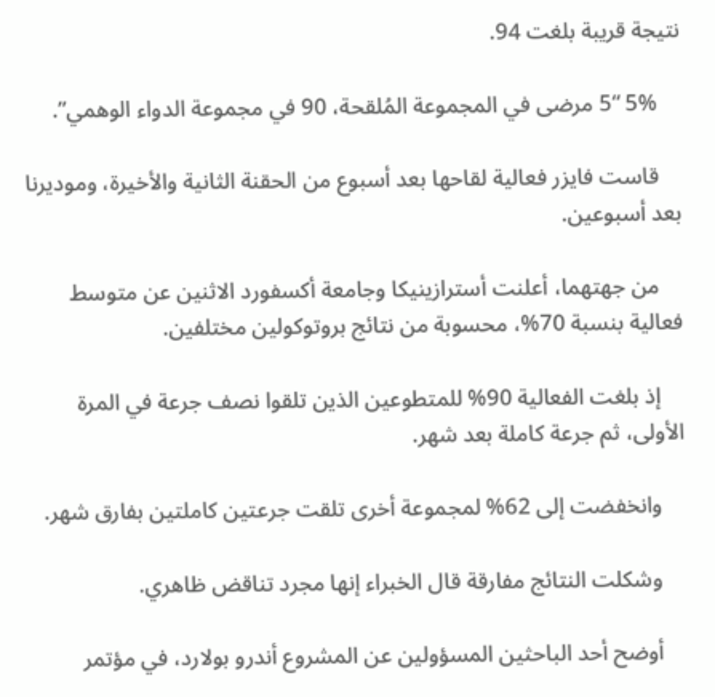نتيجة قريبة بلغت 94.

    5% “5 مرضى في المجموعة المُلقحة، 90 في مجموعة الدواء الوهمي”.

    قاست فايزر فعالية لقاحها بعد أسبوع من الحقنة الثانية والأخيرة، وموديرنا بعد أسبوعين.

    من جهتهما، أعلنت أسترازينيكا وجامعة أكسفورد الاثنين عن متوسط فعالية بنسبة 70%، محسوبة من نتائج بروتوكولين مختلفين.

    إذ بلغت الفعالية 90% للمتطوعين الذين تلقوا نصف جرعة في المرة الأولى، ثم جرعة كاملة بعد شهر.

    وانخفضت إلى 62% لمجموعة أخرى تلقت جرعتين كاملتين بفارق شهر.

    وشكلت النتائج مفارقة قال الخبراء إنها مجرد تناقض ظاهري.

    أوضح أحد الباحثين المسؤولين عن المشروع أندرو بولارد، في مؤتمر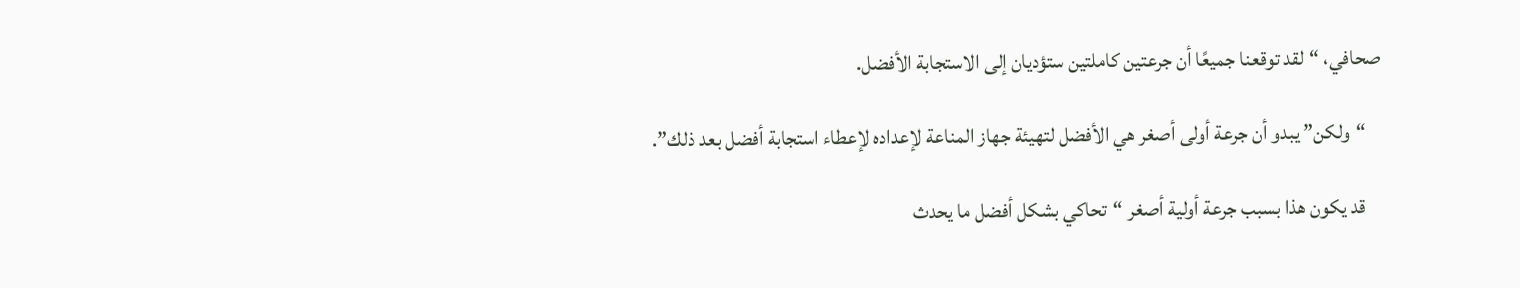صحافي، “لقد توقعنا جميعًا أن جرعتين كاملتين ستؤديان إلى الاستجابة الأفضل.

    “ولكن” يبدو أن جرعة أولى أصغر هي الأفضل لتهيئة جهاز المناعة لإعداده لإعطاء استجابة أفضل بعد ذلك”.

    قد يكون هذا بسبب جرعة أولية أصغر “تحاكي بشكل أفضل ما يحدث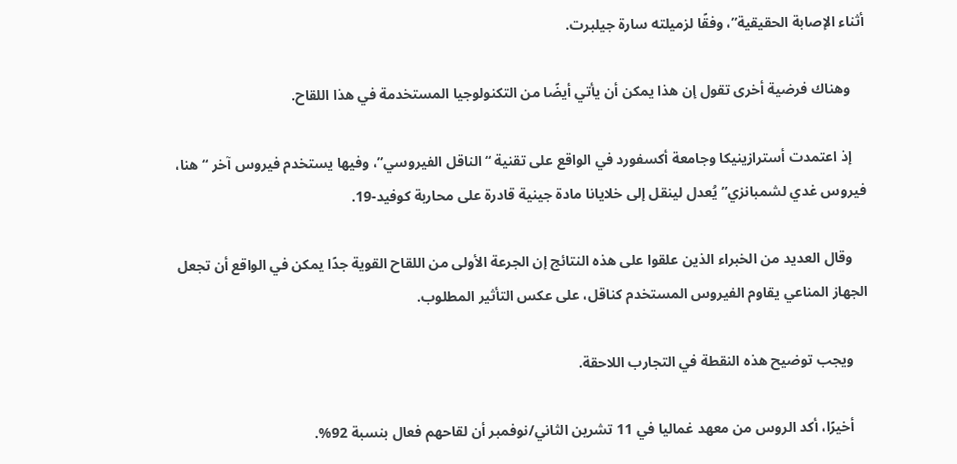أثناء الإصابة الحقيقية”، وفقًا لزميلته سارة جيلبرت.

    وهناك فرضية أخرى تقول إن هذا يمكن أن يأتي أيضًا من التكنولوجيا المستخدمة في هذا اللقاح.

    إذ اعتمدت أسترازينيكا وجامعة أكسفورد في الواقع على تقنية “الناقل الفيروسي”، وفيها يستخدم فيروس آخر “هنا، فيروس غدي لشمبانزي” يُعدل لينقل إلى خلايانا مادة جينية قادرة على محاربة كوفيد-19.

    وقال العديد من الخبراء الذين علقوا على هذه النتائج إن الجرعة الأولى من اللقاح القوية جدًا يمكن في الواقع أن تجعل الجهاز المناعي يقاوم الفيروس المستخدم كناقل، على عكس التأثير المطلوب.

    ويجب توضيح هذه النقطة في التجارب اللاحقة.

    أخيرًا، أكد الروس من معهد غماليا في 11 تشرين الثاني/نوفمبر أن لقاحهم فعال بنسبة 92%.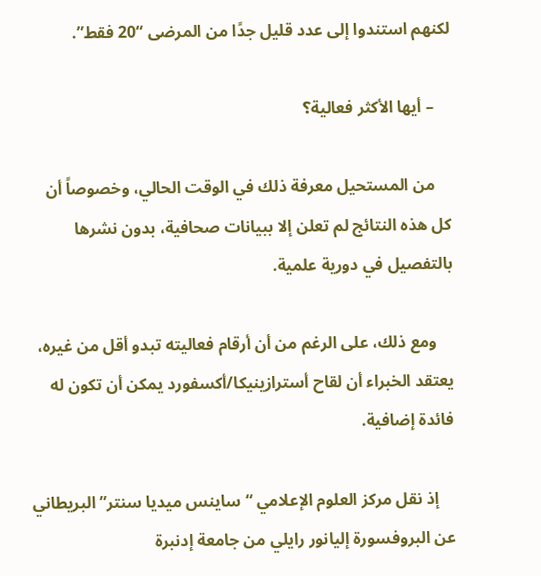لكنهم استندوا إلى عدد قليل جدًا من المرضى “20 فقط”.

    – أيها الأكثر فعالية؟

    من المستحيل معرفة ذلك في الوقت الحالي، وخصوصاً أن كل هذه النتائج لم تعلن إلا ببيانات صحافية، بدون نشرها بالتفصيل في دورية علمية.

    ومع ذلك، على الرغم من أن أرقام فعاليته تبدو أقل من غيره، يعتقد الخبراء أن لقاح أسترازينيكا/أكسفورد يمكن أن تكون له فائدة إضافية.

    إذ نقل مركز العلوم الإعلامي “ساينس ميديا سنتر” البريطاني عن البروفسورة إليانور رايلي من جامعة إدنبرة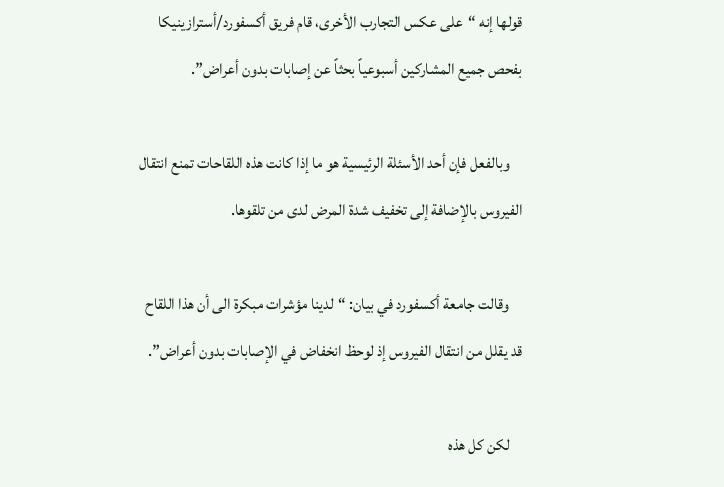قولها إنه “على عكس التجارب الأخرى، قام فريق أكسفورد/أسترازينيكا بفحص جميع المشاركين أسبوعياً بحثاً عن إصابات بدون أعراض”.

    وبالفعل فإن أحد الأسئلة الرئيسية هو ما إذا كانت هذه اللقاحات تمنع انتقال الفيروس بالإضافة إلى تخفيف شدة المرض لدى من تلقوها.

    وقالت جامعة أكسفورد في بيان: “لدينا مؤشرات مبكرة الى أن هذا اللقاح قد يقلل من انتقال الفيروس إذ لوحظ انخفاض في الإصابات بدون أعراض”.

    لكن كل هذه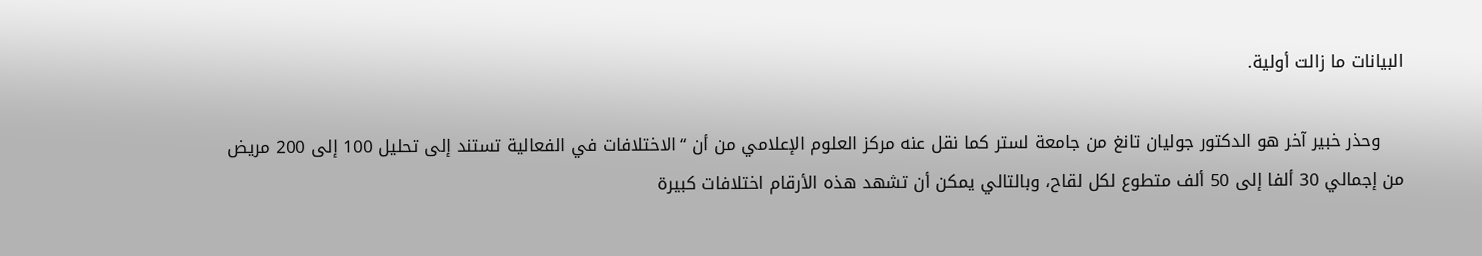البيانات ما زالت أولية.

    وحذر خبير آخر هو الدكتور جوليان تانغ من جامعة لستر كما نقل عنه مركز العلوم الإعلامي من أن “الاختلافات في الفعالية تستند إلى تحليل 100 إلى 200 مريض من إجمالي 30 ألفا إلى 50 ألف متطوع لكل لقاح، وبالتالي يمكن أن تشهد هذه الأرقام اختلافات كبيرة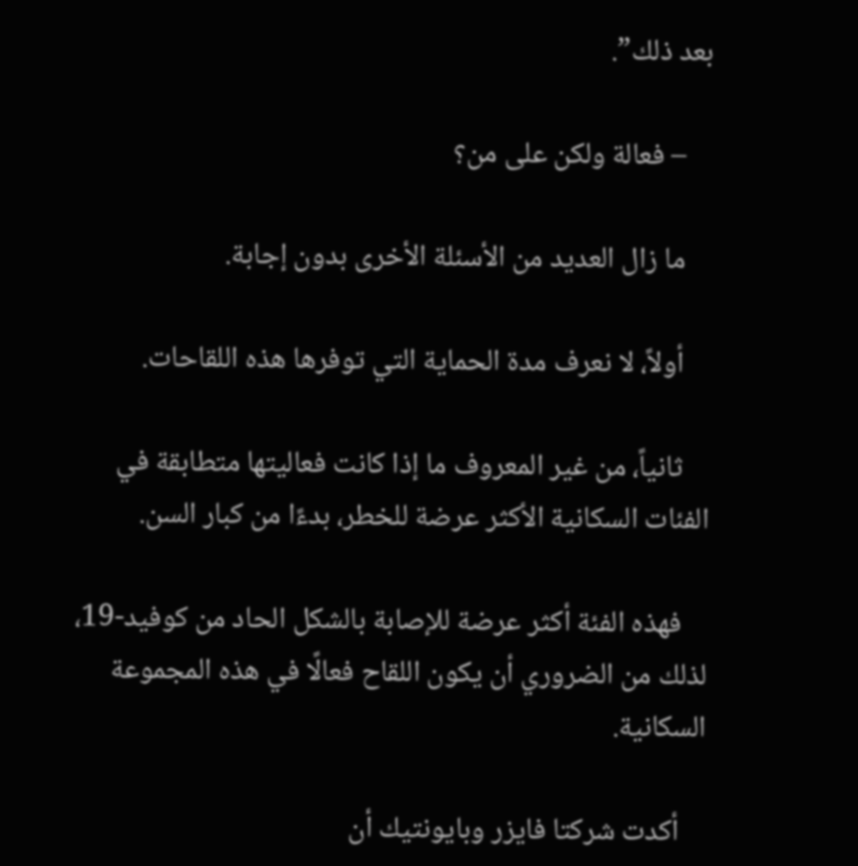بعد ذلك”.

    – فعالة ولكن على من؟

    ما زال العديد من الأسئلة الأخرى بدون إجابة.

    أولاً، لا نعرف مدة الحماية التي توفرها هذه اللقاحات.

    ثانياً، من غير المعروف ما إذا كانت فعاليتها متطابقة في الفئات السكانية الأكثر عرضة للخطر، بدءًا من كبار السن.

    فهذه الفئة أكثر عرضة للإصابة بالشكل الحاد من كوفيد-19، لذلك من الضروري أن يكون اللقاح فعالًا في هذه المجموعة السكانية.

    أكدت شركتا فايزر وبايونتيك أن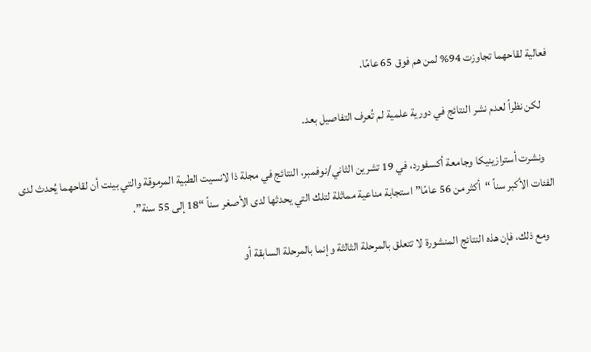فعالية لقاحهما تجاوزت 94% لمن هم فوق 65 عامًا.

    لكن نظراً لعدم نشر النتائج في دورية علمية لم تُعرف التفاصيل بعد.

    ونشرت أسترازينيكا وجامعة أكسفورد، في 19 تشرين الثاني/نوفمبر، النتائج في مجلة ذا لانسيت الطبية المرموقة والتي بينت أن لقاحهما يُحدث لدى الفئات الأكبر سناً “أكثر من 56 عامًا” استجابة مناعية مماثلة لتلك التي يحدثها لدى الأصغر سناً “18 إلى 55 سنة”.

    ومع ذلك، فإن هذه النتائج المنشورة لا تتعلق بالمرحلة الثالثة وإنما بالمرحلة السابقة أو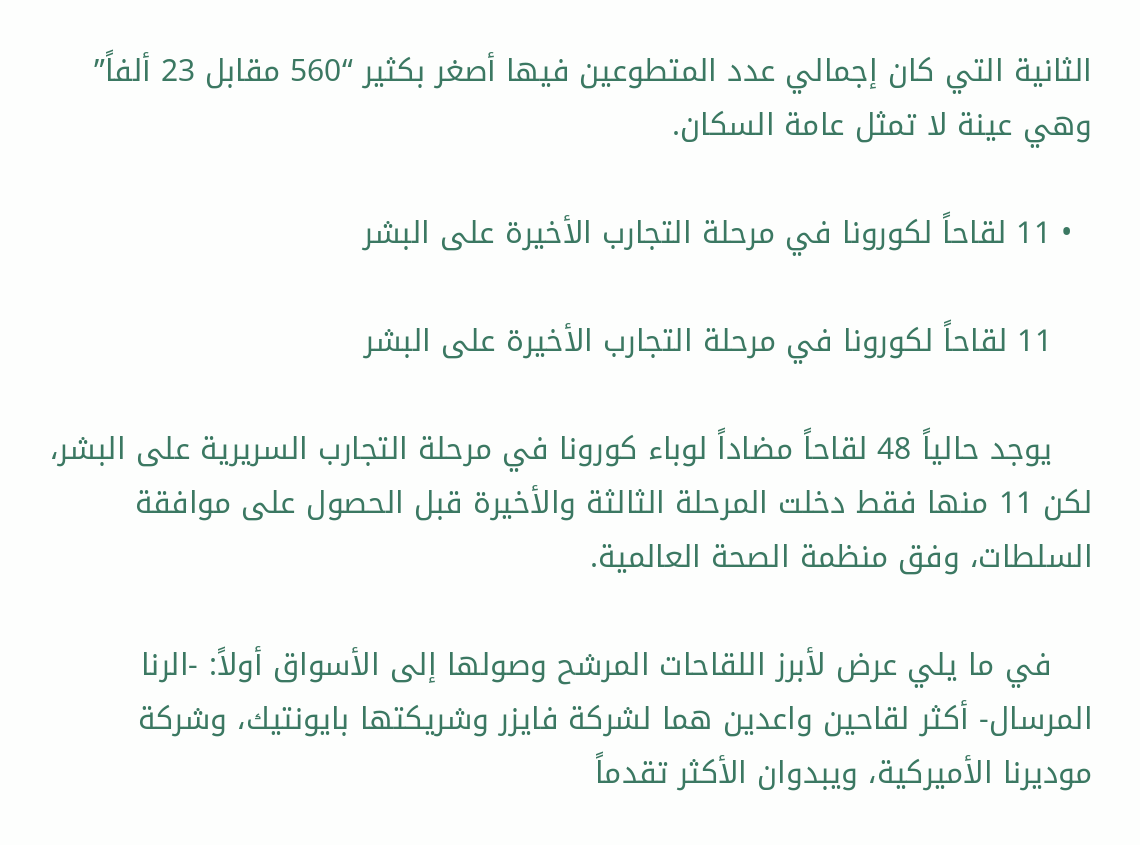الثانية التي كان إجمالي عدد المتطوعين فيها أصغر بكثير “560 مقابل 23 ألفاً” وهي عينة لا تمثل عامة السكان.

  • 11 لقاحاً لكورونا في مرحلة التجارب الأخيرة على البشر

    11 لقاحاً لكورونا في مرحلة التجارب الأخيرة على البشر

    يوجد حالياً 48 لقاحاً مضاداً لوباء كورونا في مرحلة التجارب السريرية على البشر، لكن 11 منها فقط دخلت المرحلة الثالثة والأخيرة قبل الحصول على موافقة السلطات، وفق منظمة الصحة العالمية.

    في ما يلي عرض لأبرز اللقاحات المرشح وصولها إلى الأسواق أولاً: -الرنا المرسال- أكثر لقاحين واعدين هما لشركة فايزر وشريكتها بايونتيك، وشركة موديرنا الأميركية، ويبدوان الأكثر تقدماً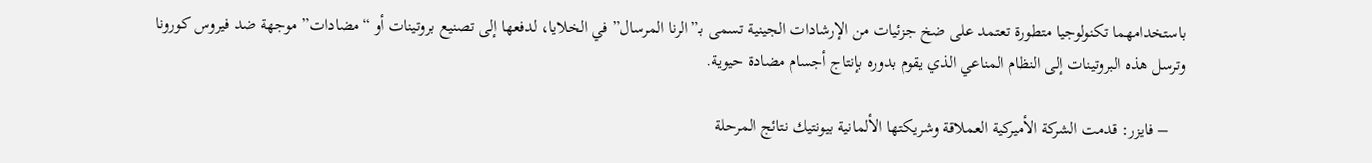باستخدامهما تكنولوجيا متطورة تعتمد على ضخ جزئيات من الإرشادات الجينية تسمى بـ”الرنا المرسال” في الخلايا، لدفعها إلى تصنيع بروتينات أو “مضادات” موجهة ضد فيروس كورونا وترسل هذه البروتينات إلى النظام المناعي الذي يقوم بدوره بإنتاج أجسام مضادة حيوية.

    – فايزر: قدمت الشركة الأميركية العملاقة وشريكتها الألمانية بيونتيك نتائج المرحلة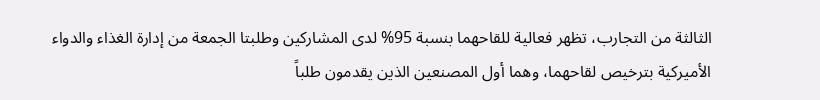الثالثة من التجارب، تظهر فعالية للقاحهما بنسبة 95% لدى المشاركين وطلبتا الجمعة من إدارة الغذاء والدواء الأميركية بترخيص لقاحهما، وهما أول المصنعين الذين يقدمون طلباً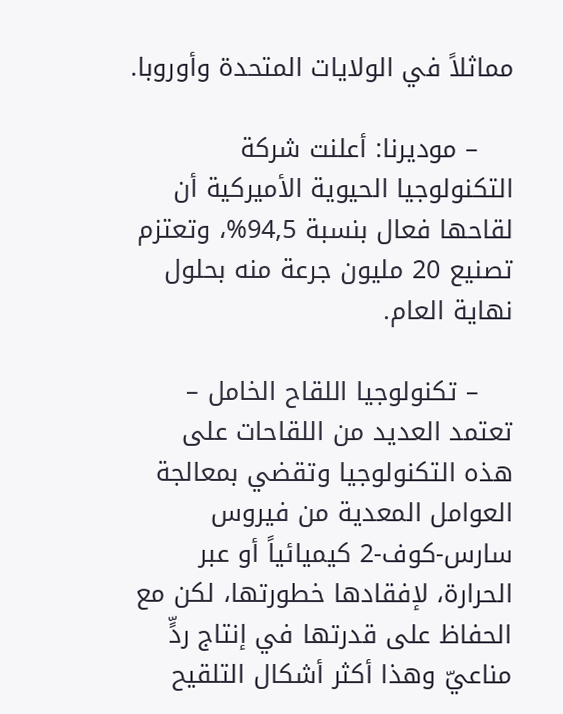مماثلاً في الولايات المتحدة وأوروبا.

    – موديرنا: أعلنت شركة التكنولوجيا الحيوية الأميركية أن لقاحها فعال بنسبة 94,5%، وتعتزم تصنيع 20 مليون جرعة منه بحلول نهاية العام.

    – تكنولوجيا اللقاح الخامل – تعتمد العديد من اللقاحات على هذه التكنولوجيا وتقضي بمعالجة العوامل المعدية من فيروس سارس-كوف-2 كيميائياً أو عبر الحرارة، لإفقادها خطورتها، لكن مع الحفاظ على قدرتها في إنتاج ردٍّ مناعيّ وهذا أكثر أشكال التلقيح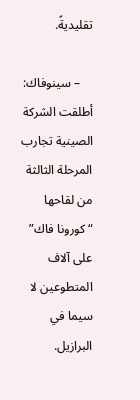تقليديةً.

    – سينوفاك: أطلقت الشركة الصينية تجارب المرحلة الثالثة من لقاحها “كورونا فاك” على آلاف المتطوعين لا سيما في البرازيل.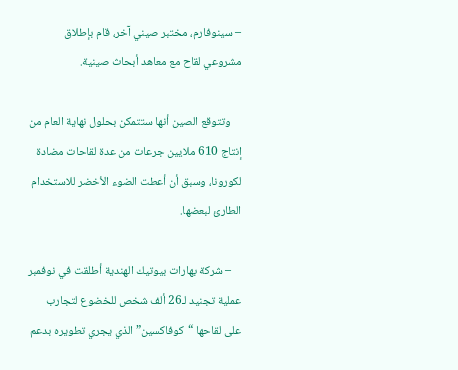– سينوفارم، مختبر صيني آخر، قام بإطلاق مشروعي لقاح مع معاهد أبحاث صينية.

    وتتوقع الصين أنها ستتمكن بحلول نهاية العام من إنتاج 610 ملايين جرعات من عدة لقاحات مضادة لكورونا، وسبق أن أعطت الضوء الأخضر للاستخدام الطارئ لبعضها.

    – شركة بهارات بيوتيك الهندية أطلقت في نوفمبر عملية تجنيد لـ26 ألف شخص للخضوع لتجارب على لقاحها “كوفاكسين” الذي يجري تطويره بدعم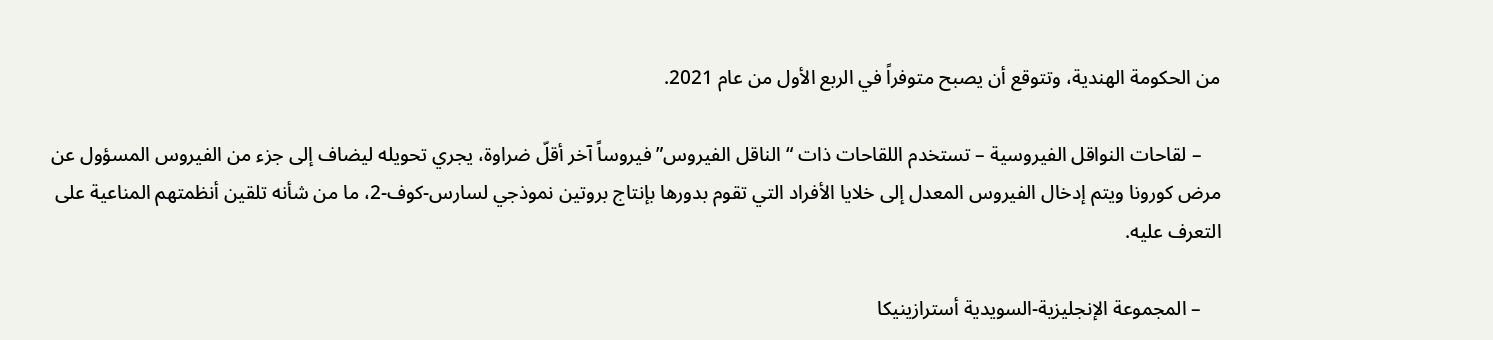من الحكومة الهندية، وتتوقع أن يصبح متوفراً في الربع الأول من عام 2021.

    – لقاحات النواقل الفيروسية – تستخدم اللقاحات ذات “الناقل الفيروس” فيروساً آخر أقلّ ضراوة، يجري تحويله ليضاف إلى جزء من الفيروس المسؤول عن مرض كورونا ويتم إدخال الفيروس المعدل إلى خلايا الأفراد التي تقوم بدورها بإنتاج بروتين نموذجي لسارس-كوف-2، ما من شأنه تلقين أنظمتهم المناعية على التعرف عليه.

    – المجموعة الإنجليزية-السويدية أسترازينيكا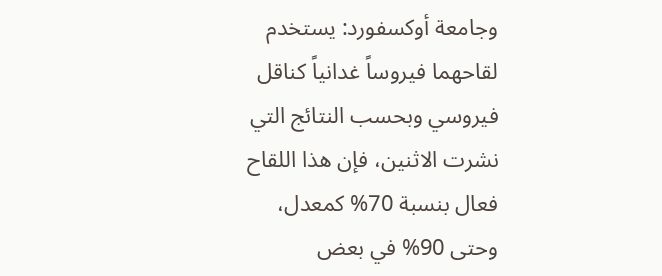وجامعة أوكسفورد: يستخدم لقاحهما فيروساً غدانياً كناقل فيروسي وبحسب النتائج التي نشرت الاثنين، فإن هذا اللقاح فعال بنسبة 70% كمعدل، وحتى 90% في بعض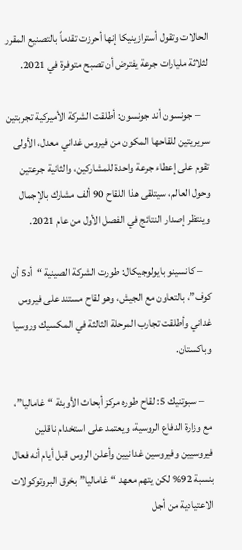الحالات وتقول أسترازينيكا إنها أحرزت تقدماً بالتصنيع المقرر لثلاثة مليارات جرعة يفترض أن تصبح متوفرة في 2021.

    – جونسون أند جونسون: أطلقت الشركة الأميركية تجربتين سريريتين للقاحها المكون من فيروس غداني معدل، الأولى تقوم على إعطاء جرعة واحدة للمشاركين، والثانية جرعتين وحول العالم، سيتلقى هذا اللقاح 90 ألف مشارك بالإجمال وينتظر إصدار النتائج في الفصل الأول من عام 2021.

    – كانسينو بايولوجيكال: طورت الشركة الصينية “أد5 أن كوف”، بالتعاون مع الجيش، وهو لقاح مستند على فيروس غداني وأطلقت تجارب المرحلة الثالثة في المكسيك وروسيا وباكستان.

    – سبوتنيك 5: لقاح طوره مركز أبحاث الأوبئة “غاماليا”، مع وزارة الدفاع الروسية، ويعتمد على استخدام ناقلين فيروسيين وفيروسين غدانيين وأعلن الروس قبل أيام أنه فعال بنسبة 92% لكن يتهم معهد “غاماليا” بخرق البروتوكولات الاعتيادية من أجل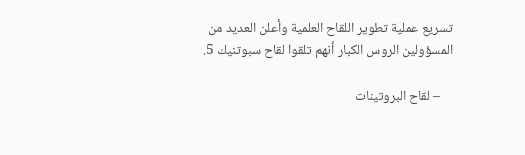تسريع عملية تطوير اللقاح العلمية وأعلن العديد من المسؤولين الروس الكبار أنهم تلقوا لقاح سبوتنيك 5.

    – لقاح البروتينات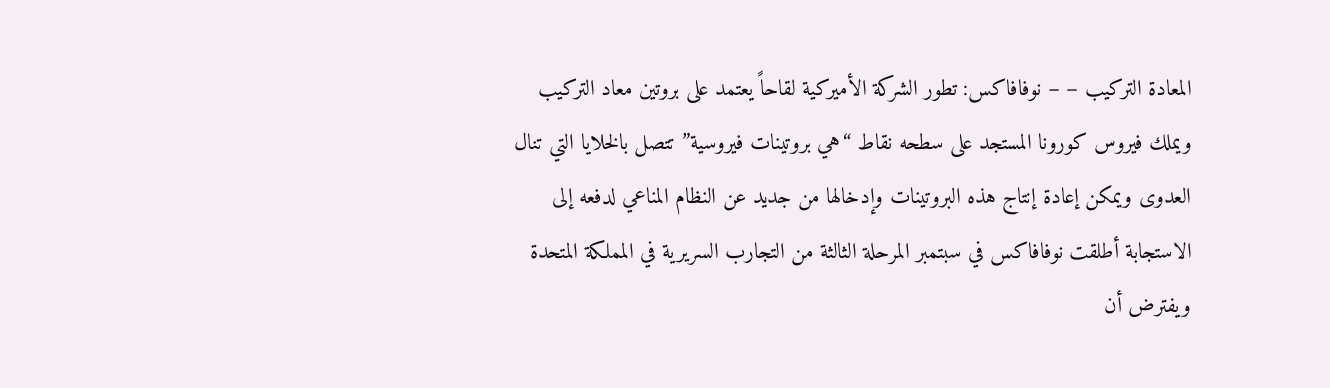المعادة التركيب – – نوفافاكس: تطور الشركة الأميركية لقاحاً يعتمد على بروتين معاد التركيب ويملك فيروس كورونا المستجد على سطحه نقاط “هي بروتينات فيروسية” تتصل بالخلايا التي تنال العدوى ويمكن إعادة إنتاج هذه البروتينات وإدخالها من جديد عن النظام المناعي لدفعه إلى الاستجابة أطلقت نوفافاكس في سبتمبر المرحلة الثالثة من التجارب السريرية في المملكة المتحدة ويفترض أن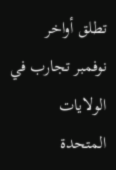تطلق أواخر نوفمبر تجارب في الولايات المتحدة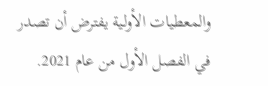والمعطيات الأولية يفترض أن تصدر في الفصل الأول من عام 2021.